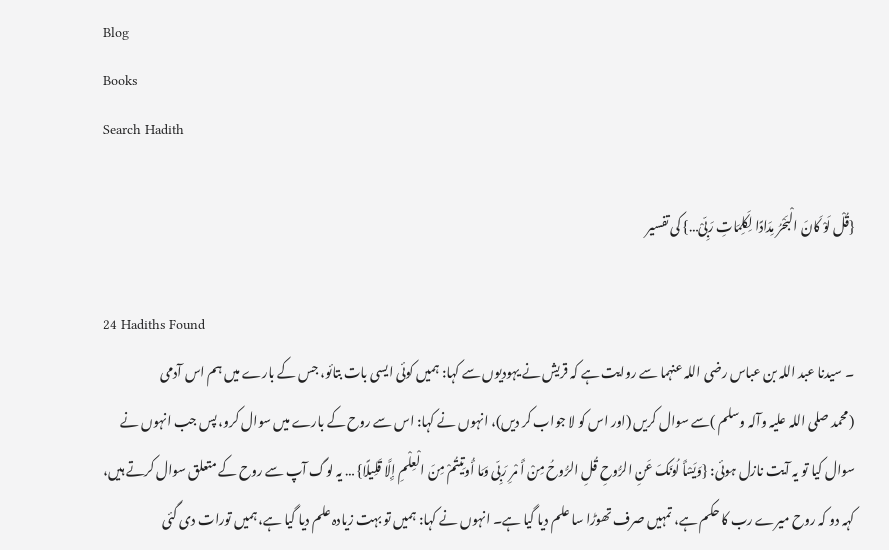Blog
Books
Search Hadith

{قُلْ لَوْ کَانَ الْبَحْرُ مِدَادًا لِکَلِمَاتِ رَبِّیْ…} کی تفسیر

24 Hadiths Found
۔ سیدنا عبد اللہ بن عباس ‌رضی ‌اللہ ‌عنہما سے روایت ہے کہ قریش نے یہودیوں سے کہا: ہمیں کوئی ایسی بات بتائو، جس کے بارے میں ہم اس آدمی (محمد ‌صلی ‌اللہ ‌علیہ ‌وآلہ ‌وسلم )سے سوال کریں (اور اس کو لا جواب کر دیں)، انہوں نے کہا: اس سے روح کے بارے میں سوال کرو، پس جب انہوں نے سوال کیا تو یہ آیت نازل ہوئی: {وَیَسْأَ لُونَکَ عَنِ الرُّوحِ قُلِ الرُّوحُ مِنْ أَ مْرِ رَبِّی وَمَا أُوتِیتُمْ مِنَ الْعِلْمِ إِلَّا قَلِیلًا} … یہ لوگ آپ سے روح کے متعلق سوال کرتے ہیں، کہہ دو کہ روح میرے رب کا حکم ہے، تمہیں صرف تھوڑا سا علم دیا گیا ہے۔ انہوں نے کہا: ہمیں تو بہت زیادہ علم دیا گیا ہے، ہمیں تورات دی گئی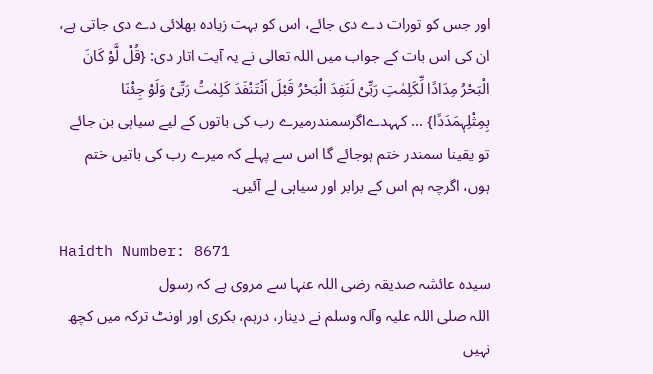اور جس کو تورات دے دی جائے، اس کو بہت زیادہ بھلائی دے دی جاتی ہے، ان کی اس بات کے جواب میں اللہ تعالی نے یہ آیت اتار دی: {قُلْ لَّوْ کَانَ الْبَحْرُ مِدَادًا لِّکَلِمٰتِ رَبِّیْ لَنَفِدَ الْبَحْرُ قَبْلَ اَنْتَنْفَدَ کَلِمٰتُ رَبِّیْ وَلَوْ جِئْنَا بِمِثْلِہٖمَدَدًا} … کہہدےاگرسمندرمیرے رب کی باتوں کے لیے سیاہی بن جائے تو یقینا سمندر ختم ہوجائے گا اس سے پہلے کہ میرے رب کی باتیں ختم ہوں، اگرچہ ہم اس کے برابر اور سیاہی لے آئیں۔

Haidth Number: 8671
سیدہ عائشہ صدیقہ ‌رضی ‌اللہ ‌عنہا سے مروی ہے کہ رسول اللہ ‌صلی ‌اللہ ‌علیہ ‌وآلہ ‌وسلم نے دینار، درہم، بکری اور اونٹ ترکہ میں کچھ نہیں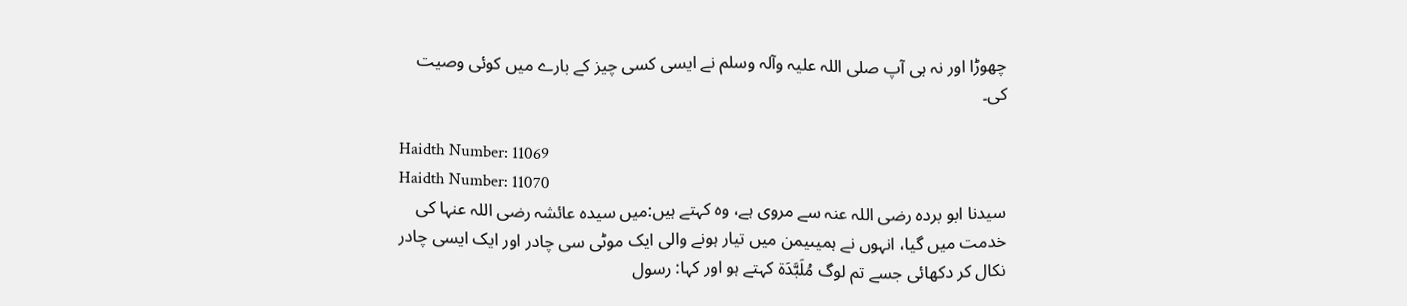چھوڑا اور نہ ہی آپ ‌صلی ‌اللہ ‌علیہ ‌وآلہ ‌وسلم نے ایسی کسی چیز کے بارے میں کوئی وصیت کی۔

Haidth Number: 11069
Haidth Number: 11070
سیدنا ابو بردہ ‌رضی ‌اللہ ‌عنہ سے مروی ہے، وہ کہتے ہیں:میں سیدہ عائشہ ‌رضی ‌اللہ ‌عنہا کی خدمت میں گیا، انہوں نے ہمیںیمن میں تیار ہونے والی ایک موٹی سی چادر اور ایک ایسی چادر نکال کر دکھائی جسے تم لوگ مُلَبَّدَۃ کہتے ہو اور کہا: رسول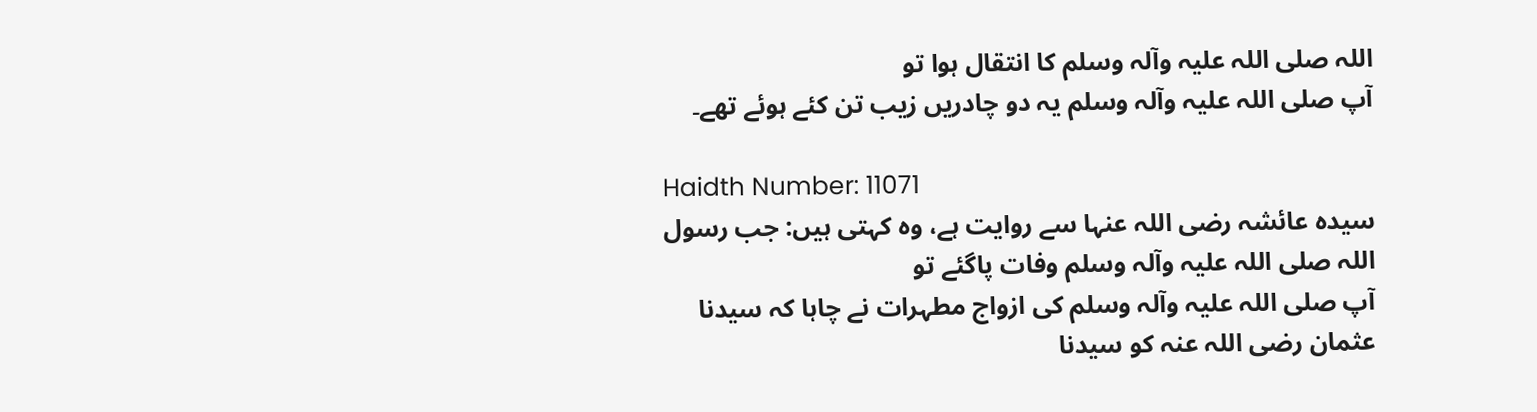اللہ ‌صلی ‌اللہ ‌علیہ ‌وآلہ ‌وسلم کا انتقال ہوا تو آپ ‌صلی ‌اللہ ‌علیہ ‌وآلہ ‌وسلم یہ دو چادریں زیب تن کئے ہوئے تھے۔

Haidth Number: 11071
سیدہ عائشہ ‌رضی ‌اللہ ‌عنہا سے روایت ہے، وہ کہتی ہیں: جب رسول اللہ ‌صلی ‌اللہ ‌علیہ ‌وآلہ ‌وسلم وفات پاگئے تو آپ ‌صلی ‌اللہ ‌علیہ ‌وآلہ ‌وسلم کی ازواج مطہرات نے چاہا کہ سیدنا عثمان ‌رضی ‌اللہ ‌عنہ کو سیدنا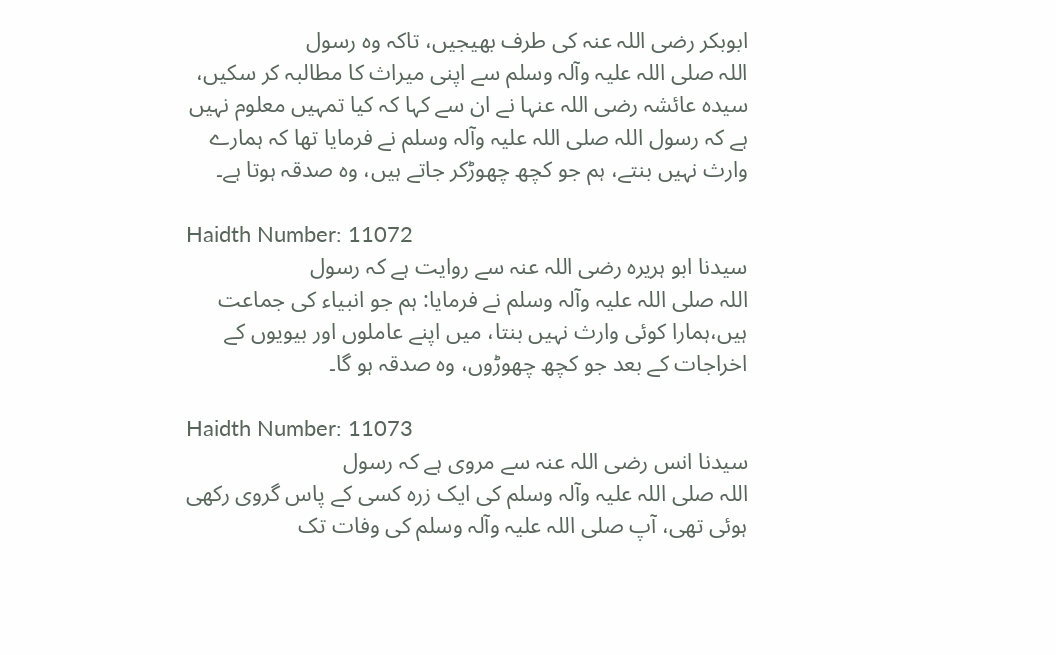ابوبکر ‌رضی ‌اللہ ‌عنہ کی طرف بھیجیں، تاکہ وہ رسول اللہ ‌صلی ‌اللہ ‌علیہ ‌وآلہ ‌وسلم سے اپنی میراث کا مطالبہ کر سکیں، سیدہ عائشہ ‌رضی ‌اللہ ‌عنہا نے ان سے کہا کہ کیا تمہیں معلوم نہیں ہے کہ رسول اللہ ‌صلی ‌اللہ ‌علیہ ‌وآلہ ‌وسلم نے فرمایا تھا کہ ہمارے وارث نہیں بنتے، ہم جو کچھ چھوڑکر جاتے ہیں، وہ صدقہ ہوتا ہے۔

Haidth Number: 11072
سیدنا ابو ہریرہ ‌رضی ‌اللہ ‌عنہ سے روایت ہے کہ رسول اللہ ‌صلی ‌اللہ ‌علیہ ‌وآلہ ‌وسلم نے فرمایا: ہم جو انبیاء کی جماعت ہیں،ہمارا کوئی وارث نہیں بنتا، میں اپنے عاملوں اور بیویوں کے اخراجات کے بعد جو کچھ چھوڑوں، وہ صدقہ ہو گا۔

Haidth Number: 11073
سیدنا انس ‌رضی ‌اللہ ‌عنہ سے مروی ہے کہ رسول اللہ ‌صلی ‌اللہ ‌علیہ ‌وآلہ ‌وسلم کی ایک زرہ کسی کے پاس گروی رکھی ہوئی تھی، آپ ‌صلی ‌اللہ ‌علیہ ‌وآلہ ‌وسلم کی وفات تک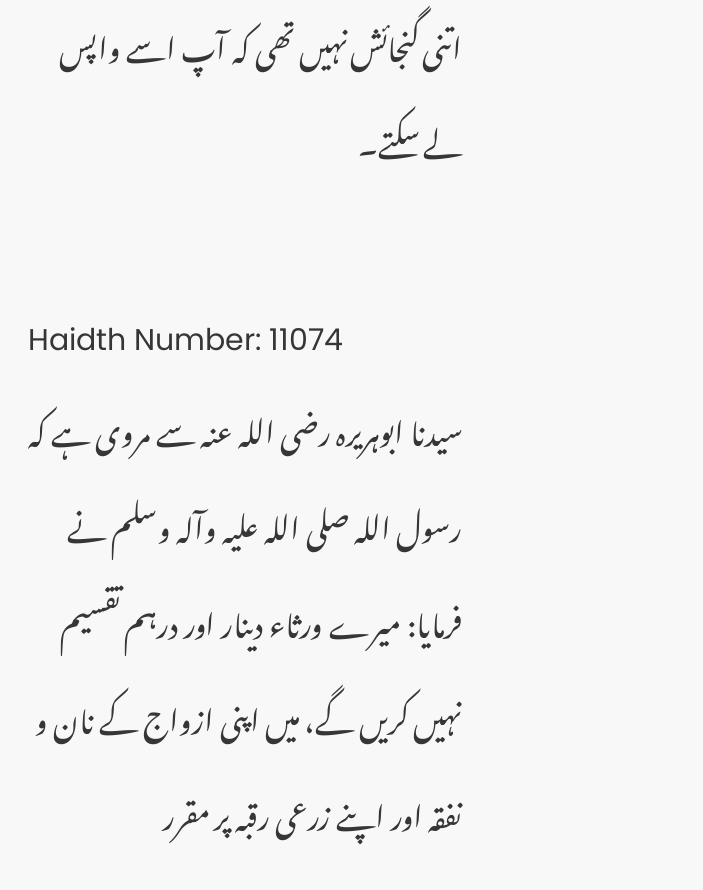اتنی گنجائش نہیں تھی کہ آپ اسے واپس لے سکتے۔

Haidth Number: 11074
سیدنا ابوہریرہ ‌رضی ‌اللہ ‌عنہ سے مروی ہے کہ رسول اللہ ‌صلی ‌اللہ ‌علیہ ‌وآلہ ‌وسلم نے فرمایا: میرے ورثاء دینار اور درہم تقسیم نہیں کریں گے، میں اپنی ازواج کے نان و نفقہ اور اپنے زرعی رقبہ پر مقرر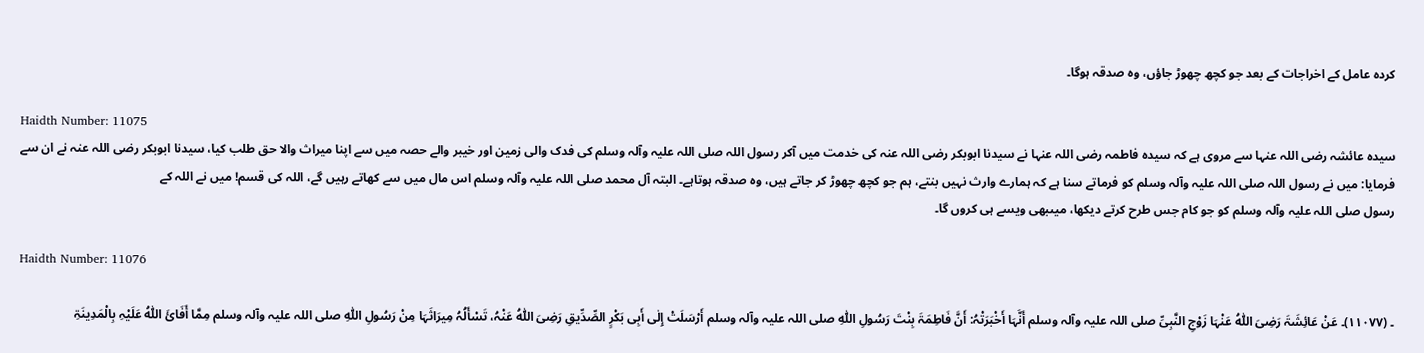کردہ عامل کے اخراجات کے بعد جو کچھ چھوڑ جاؤں، وہ صدقہ ہوگا۔

Haidth Number: 11075
سیدہ عائشہ ‌رضی ‌اللہ ‌عنہا سے مروی ہے کہ سیدہ فاطمہ ‌رضی ‌اللہ ‌عنہا نے سیدنا ابوبکر ‌رضی ‌اللہ ‌عنہ کی خدمت میں آکر رسول اللہ ‌صلی ‌اللہ ‌علیہ ‌وآلہ ‌وسلم کی فدک والی زمین اور خیبر والے حصہ میں سے اپنا میراث والا حق طلب کیا، سیدنا ابوبکر ‌رضی ‌اللہ ‌عنہ نے ان سے فرمایا: میں نے رسول اللہ ‌صلی ‌اللہ ‌علیہ ‌وآلہ ‌وسلم کو فرماتے سنا ہے کہ ہمارے وارث نہیں بنتے، ہم جو کچھ چھوڑ کر جاتے ہیں، وہ صدقہ ہوتاہے۔ البتہ آل محمد ‌صلی ‌اللہ ‌علیہ ‌وآلہ ‌وسلم اس مال میں سے کھاتے رہیں گے، اللہ کی قسم! میں نے اللہ کے رسول ‌صلی ‌اللہ ‌علیہ ‌وآلہ ‌وسلم کو جو کام جس طرح کرتے دیکھا، میںبھی ویسے ہی کروں گا۔

Haidth Number: 11076

۔ (۱۱۰۷۷)۔ عَنْ عَائِشَۃَ رَضِیَ اللّٰہُ عَنْہَا زَوْجِ النَّبِیِّ ‌صلی ‌اللہ ‌علیہ ‌وآلہ ‌وسلم أَنَّہَا أَخْبَرَتْہُ: أَنَّ فَاطِمَۃَ بِنْتَ رَسُولِ اللّٰہِ ‌صلی ‌اللہ ‌علیہ ‌وآلہ ‌وسلم أَرْسَلَتْ إِلٰی أَبِی بَکْرٍ الصِّدِّیقِ رَضِیَ اللّٰہُ عَنْہُ، تَسْأَلُہُ مِیرَاثَہَا مِنْ رَسُولِ اللّٰہِ ‌صلی ‌اللہ ‌علیہ ‌وآلہ ‌وسلم مِمَّا أَفَائَ اللّٰہُ عَلَیْہِ بِالْمَدِینَۃِ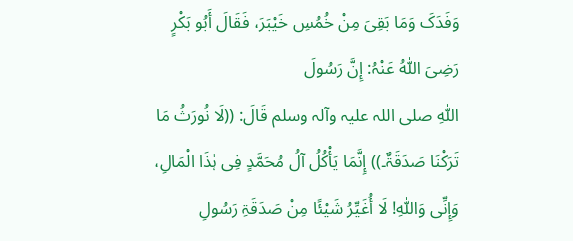وَفَدَکَ وَمَا بَقِیَ مِنْ خُمُسِ خَیْبَرَ، فَقَالَ أَبُو بَکْرٍ رَضِیَ اللّٰہُ عَنْہُ: إِنَّ رَسُولَ اللّٰہِ ‌صلی ‌اللہ ‌علیہ ‌وآلہ ‌وسلم قَالَ: ((لَا نُورَثُ مَا تَرَکْنَا صَدَقَۃٌ۔)) إِنَّمَا یَأْکُلُ آلُ مُحَمَّدٍ فِی ہٰذَا الْمَالِ، وَإِنِّی وَاللّٰہِ! لَا أُغَیِّرُ شَیْئًا مِنْ صَدَقَۃِ رَسُولِ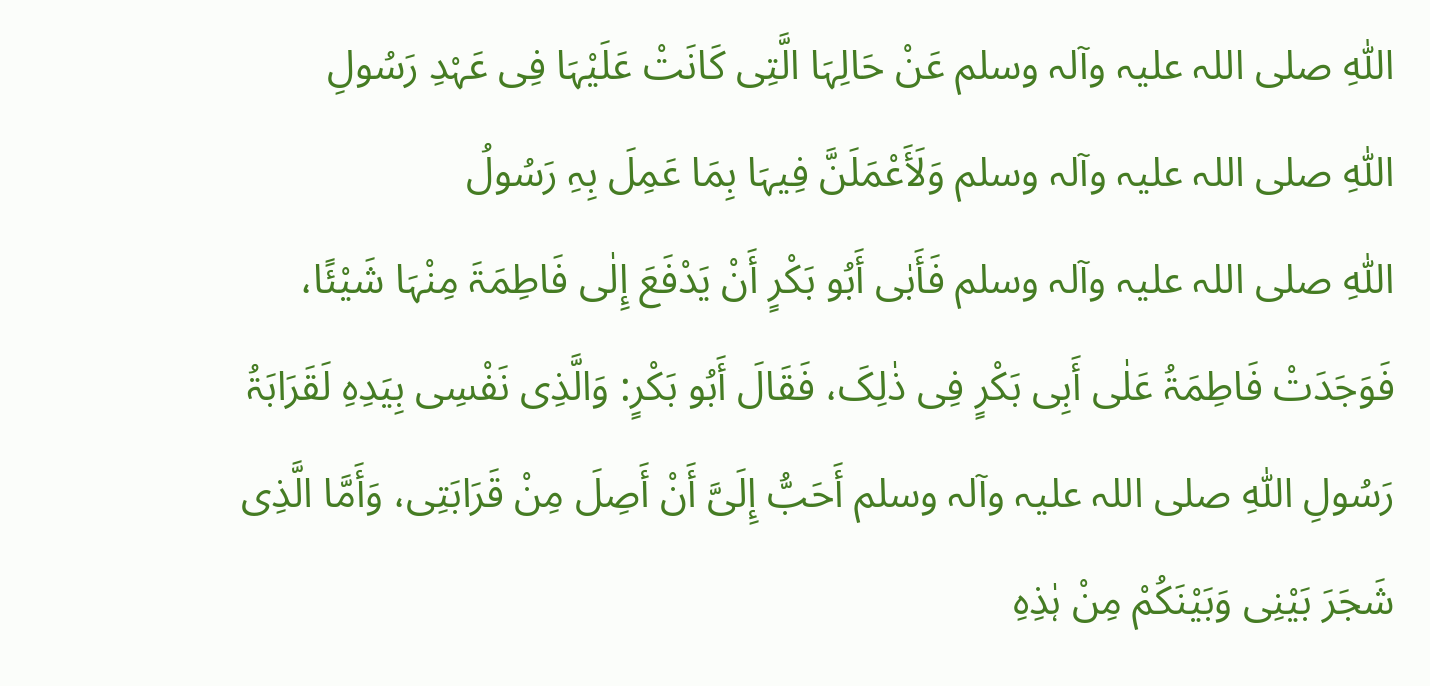اللّٰہِ ‌صلی ‌اللہ ‌علیہ ‌وآلہ ‌وسلم عَنْ حَالِہَا الَّتِی کَانَتْ عَلَیْہَا فِی عَہْدِ رَسُولِ اللّٰہِ ‌صلی ‌اللہ ‌علیہ ‌وآلہ ‌وسلم وَلَأَعْمَلَنَّ فِیہَا بِمَا عَمِلَ بِہِ رَسُولُ اللّٰہِ ‌صلی ‌اللہ ‌علیہ ‌وآلہ ‌وسلم فَأَبٰی أَبُو بَکْرٍ أَنْ یَدْفَعَ إِلٰی فَاطِمَۃَ مِنْہَا شَیْئًا، فَوَجَدَتْ فَاطِمَۃُ عَلٰی أَبِی بَکْرٍ فِی ذٰلِکَ، فَقَالَ أَبُو بَکْرٍ: وَالَّذِی نَفْسِی بِیَدِہِ لَقَرَابَۃُ رَسُولِ اللّٰہِ ‌صلی ‌اللہ ‌علیہ ‌وآلہ ‌وسلم أَحَبُّ إِلَیَّ أَنْ أَصِلَ مِنْ قَرَابَتِی، وَأَمَّا الَّذِی شَجَرَ بَیْنِی وَبَیْنَکُمْ مِنْ ہٰذِہِ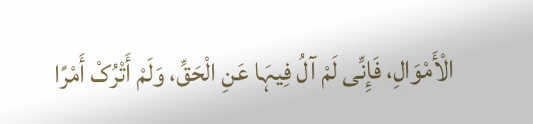الْأَمْوَالِ، فَإِنِّی لَمْ آلُ فِیہَا عَنِ الْحَقِّ، وَلَمْ أَتْرُکْ أَمْرًا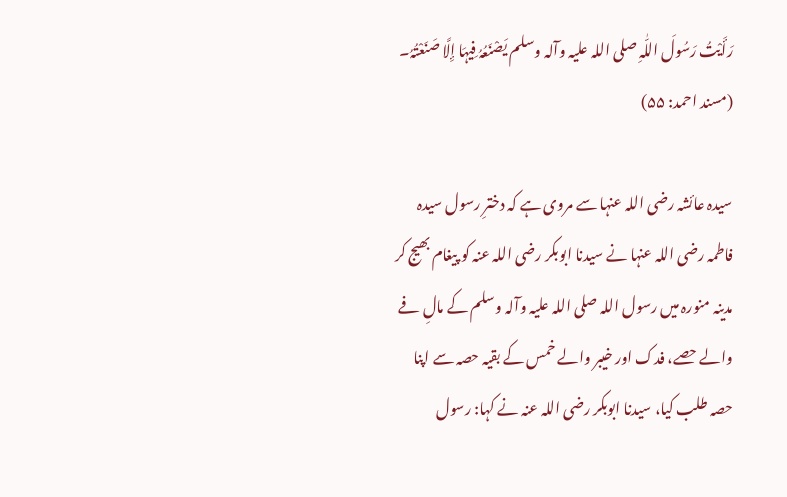رَأَیْتُ رَسُولَ اللّٰہِ ‌صلی ‌اللہ ‌علیہ ‌وآلہ ‌وسلم یَصْنَعُہُ فِیہَا إِلَّا صَنَعْتُہُ۔ (مسند احمد: ۵۵)

سیدہ عائشہ ‌رضی ‌اللہ ‌عنہا سے مروی ہے کہ دخترِ رسول سیدہ فاطمہ ‌رضی ‌اللہ ‌عنہا نے سیدنا ابوبکر ‌رضی ‌اللہ ‌عنہ کو پیغام بھیج کر مدینہ منورہ میں رسول اللہ ‌صلی ‌اللہ ‌علیہ ‌وآلہ ‌وسلم کے مالِ فے والے حصے، فدک اور خیبر والے خمس کے بقیہ حصہ سے اپنا حصہ طلب کیا، سیدنا ابوبکر ‌رضی ‌اللہ ‌عنہ نے کہا: رسول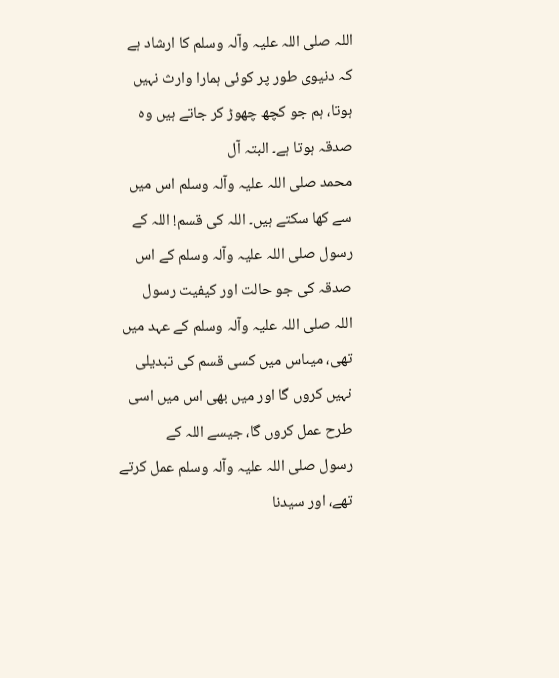اللہ ‌صلی ‌اللہ ‌علیہ ‌وآلہ ‌وسلم کا ارشاد ہے کہ دنیوی طور پر کوئی ہمارا وارث نہیں ہوتا، ہم جو کچھ چھوڑ کر جاتے ہیں وہ صدقہ ہوتا ہے۔ البتہ آل محمد ‌صلی ‌اللہ ‌علیہ ‌وآلہ ‌وسلم اس میں سے کھا سکتے ہیں۔ اللہ کی قسم! اللہ کے رسول ‌صلی ‌اللہ ‌علیہ ‌وآلہ ‌وسلم کے اس صدقہ کی جو حالت اور کیفیت رسول اللہ ‌صلی ‌اللہ ‌علیہ ‌وآلہ ‌وسلم کے عہد میں تھی، میںاس میں کسی قسم کی تبدیلی نہیں کروں گا اور میں بھی اس میں اسی طرح عمل کروں گا، جیسے اللہ کے رسول ‌صلی ‌اللہ ‌علیہ ‌وآلہ ‌وسلم عمل کرتے تھے، اور سیدنا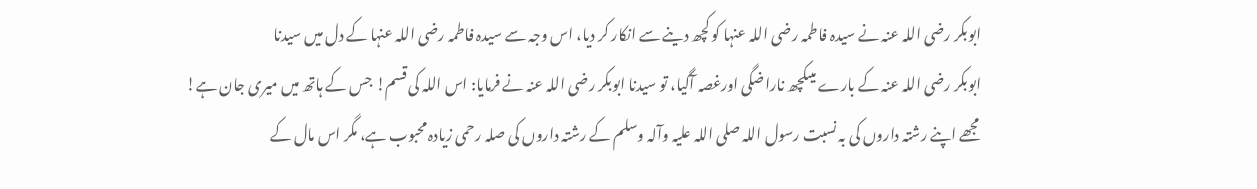ابوبکر ‌رضی ‌اللہ ‌عنہ نے سیدہ فاطمہ ‌رضی ‌اللہ ‌عنہا کو کچھ دینے سے انکار کر دیا، اس وجہ سے سیدہ فاطمہ ‌رضی ‌اللہ ‌عنہا کے دل میں سیدنا ابوبکر ‌رضی ‌اللہ ‌عنہ کے بارے میںکچھ ناراضگی اورغصہ آگیا، تو سیدنا ابوبکر ‌رضی ‌اللہ ‌عنہ نے فرمایا: اس اللہ کی قسم! جس کے ہاتھ میں میری جان ہے! مجھے اپنے رشتہ داروں کی بہ نسبت رسول اللہ ‌صلی ‌اللہ ‌علیہ ‌وآلہ ‌وسلم کے رشتہ داروں کی صلہ رحمی زیادہ محبوب ہے، مگر اس مال کے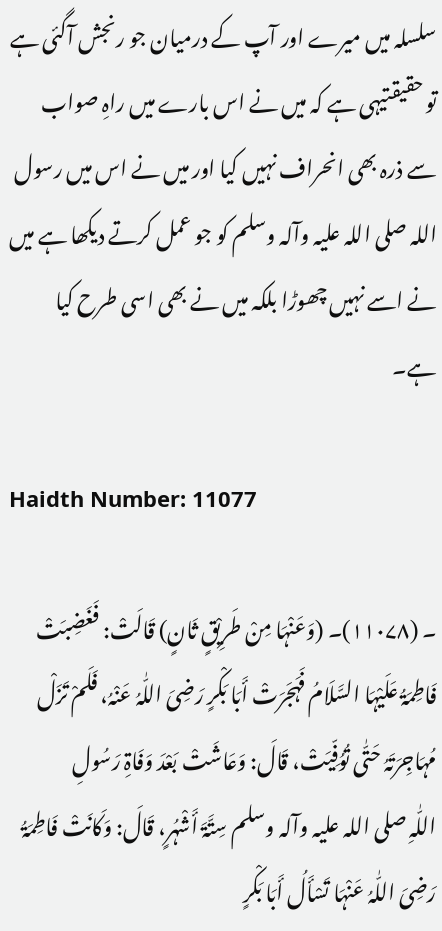سلسلہ میں میرے اور آپ کے درمیان جو رنجش آگئی ہے تو حقیقتیہی ہے کہ میں نے اس بارے میں راہِ صواب سے ذرہ بھی انحراف نہیں کیا اور میں نے اس میں رسول اللہ ‌صلی ‌اللہ ‌علیہ ‌وآلہ ‌وسلم کو جو عمل کرتے دیکھا ہے میں نے اسے نہیں چھوڑا بلکہ میں نے بھی اسی طرح کیا ہے۔

Haidth Number: 11077

۔ (۱۱۰۷۸)۔ (وَعَنْہَا مِنْ طَرِیْقٍ ثَانٍ) قَالَتْ: فَغَضِبَتْ فَاطِمَۃُ عَلَیْہَا السَّلَامُ فَہَجَرَتْ أَبَا بَکْرٍ رَضِیَ اللّٰہُ عَنْہُ، فَلَمْ تَزَلْ مُہَاجِرَتَہُ حَتّٰی تُوُفِّیَتْ، قَالَ: وَعَاشَتْ بَعْدَ وَفَاۃِ رَسُولِ اللّٰہِ ‌صلی ‌اللہ ‌علیہ ‌وآلہ ‌وسلم سِتَّۃَ أَشْہُرٍ، قَالَ: وَکَانَتْ فَاطِمَۃُ رَضِیَ اللّٰہُ عَنْہَا تَسْأَلُ أَبَا بَکْرٍ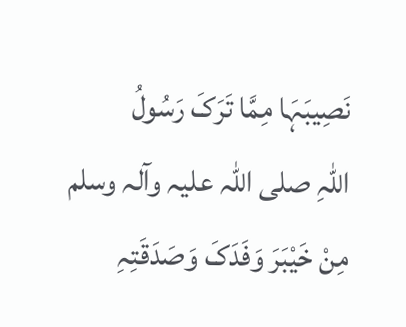نَصِیبَہَا مِمَّا تَرَکَ رَسُولُ اللّٰہِ ‌صلی ‌اللہ ‌علیہ ‌وآلہ ‌وسلم مِنْ خَیْبَرَ وَفَدَکَ وَصَدَقَتِہِ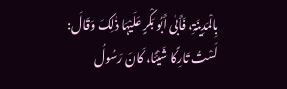بِالْمَدِینَۃِ، فَأَبٰی أَبُو بَکْرٍ عَلَیْہَا ذٰلِکَ وَقَالَ: لَسْتُ تَارِکًا شَیْئًا، کَانَ رَسُولُ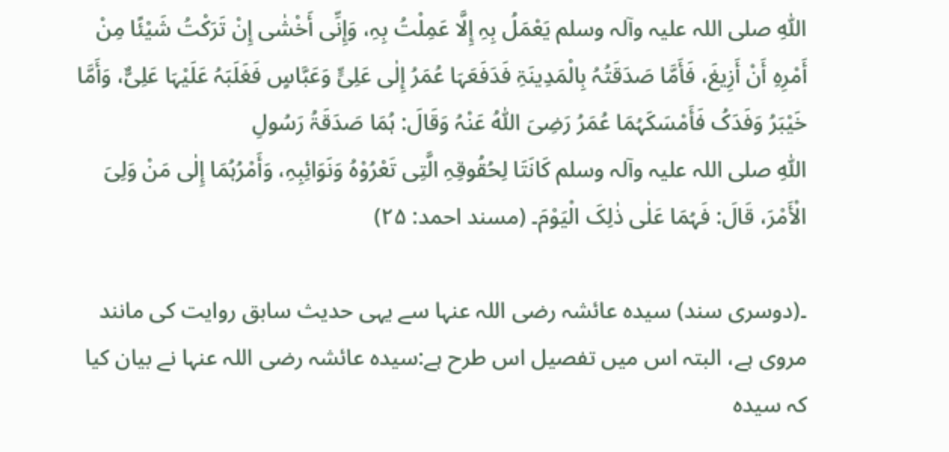اللّٰہِ ‌صلی ‌اللہ ‌علیہ ‌وآلہ ‌وسلم یَعْمَلُ بِہِ إِلَّا عَمِلْتُ بِہِ، وَإِنِّی أَخْشٰی إِنْ تَرَکْتُ شَیْئًا مِنْ أَمْرِہِ أَنْ أَزِیغَ، فَأَمَّا صَدَقَتُہُ بِالْمَدِینَۃِ فَدَفَعَہَا عُمَرُ إِلٰی عَلِیٍّ وَعَبَّاسٍ فَغَلَبَہُ عَلَیْہَا عَلِیٌّ، وَأَمَّا خَیْبَرُ وَفَدَکُ فَأَمْسَکَہُمَا عُمَرُ رَضِیَ اللّٰہُ عَنْہُ وَقَالَ: ہُمَا صَدَقَۃُ رَسُولِ اللّٰہِ ‌صلی ‌اللہ ‌علیہ ‌وآلہ ‌وسلم کَانَتَا لِحُقُوقِہِ الَّتِی تَعْرُوْہُ وَنَوَائِبِہِ، وَأَمْرُہُمَا إِلٰی مَنْ وَلِیَ الْأَمْرَ، قَالَ: فَہُمَا عَلٰی ذٰلِکَ الْیَوْمَ۔ (مسند احمد: ۲۵)

۔(دوسری سند) سیدہ عائشہ ‌رضی ‌اللہ ‌عنہا سے یہی حدیث سابق روایت کی مانند مروی ہے، البتہ اس میں تفصیل اس طرح ہے:سیدہ عائشہ ‌رضی ‌اللہ ‌عنہا نے بیان کیا کہ سیدہ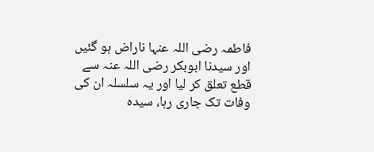فاطمہ ‌رضی ‌اللہ ‌عنہا ناراض ہو گئیں اور سیدنا ابوبکر ‌رضی ‌اللہ ‌عنہ سے قطع تعلق کر لیا اور یہ سلسلہ ان کی وفات تک جاری رہا، سیدہ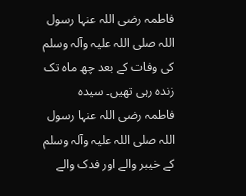فاطمہ ‌رضی ‌اللہ ‌عنہا رسول اللہ ‌صلی ‌اللہ ‌علیہ ‌وآلہ ‌وسلم کی وفات کے بعد چھ ماہ تک زندہ رہی تھیں۔ سیدہ فاطمہ ‌رضی ‌اللہ ‌عنہا رسول اللہ ‌صلی ‌اللہ ‌علیہ ‌وآلہ ‌وسلم کے خیبر والے اور فدک والے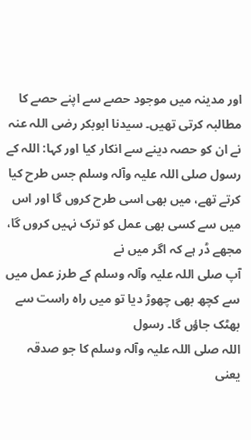اور مدینہ میں موجود حصے سے اپنے حصے کا مطالبہ کرتی تھیں۔ سیدنا ابوبکر ‌رضی ‌اللہ ‌عنہ نے ان کو حصہ دینے سے انکار کیا اور کہا: اللہ کے رسول ‌صلی ‌اللہ ‌علیہ ‌وآلہ ‌وسلم جس طرح کیا کرتے تھے، میں بھی اسی طرح کروں گا اور اس میں سے کسی بھی عمل کو ترک نہیں کروں گا، مجھے ڈر ہے کہ اگر میں نے آپ ‌صلی ‌اللہ ‌علیہ ‌وآلہ ‌وسلم کے طرز عمل میں سے کچھ بھی چھوڑ دیا تو میں راہ راست سے بھٹک جاؤں گا۔ رسول اللہ ‌صلی ‌اللہ ‌علیہ ‌وآلہ ‌وسلم کا جو صدقہ یعنی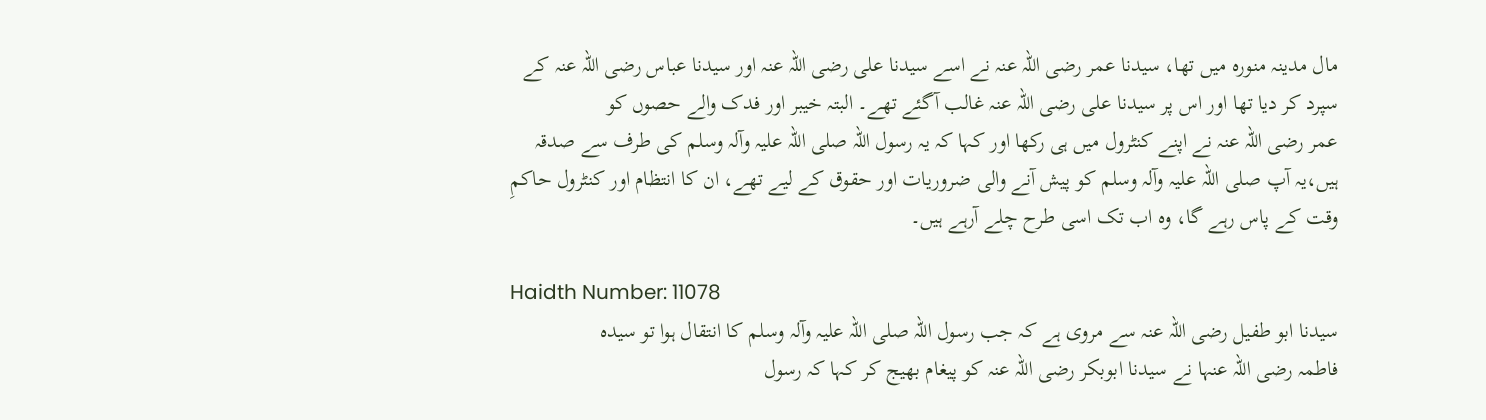مال مدینہ منورہ میں تھا، سیدنا عمر ‌رضی ‌اللہ ‌عنہ نے اسے سیدنا علی ‌رضی ‌اللہ ‌عنہ اور سیدنا عباس ‌رضی ‌اللہ ‌عنہ کے سپرد کر دیا تھا اور اس پر سیدنا علی ‌رضی ‌اللہ ‌عنہ غالب آگئے تھے۔ البتہ خیبر اور فدک والے حصوں کو عمر ‌رضی ‌اللہ ‌عنہ نے اپنے کنٹرول میں ہی رکھا اور کہا کہ یہ رسول اللہ ‌صلی ‌اللہ ‌علیہ ‌وآلہ ‌وسلم کی طرف سے صدقہ ہیں،یہ آپ ‌صلی ‌اللہ ‌علیہ ‌وآلہ ‌وسلم کو پیش آنے والی ضروریات اور حقوق کے لیے تھے، ان کا انتظام اور کنٹرول حاکمِ وقت کے پاس رہے گا، وہ اب تک اسی طرح چلے آرہے ہیں۔

Haidth Number: 11078
سیدنا ابو طفیل ‌رضی ‌اللہ ‌عنہ سے مروی ہے کہ جب رسول اللہ ‌صلی ‌اللہ ‌علیہ ‌وآلہ ‌وسلم کا انتقال ہوا تو سیدہ فاطمہ ‌رضی ‌اللہ ‌عنہا نے سیدنا ابوبکر ‌رضی ‌اللہ ‌عنہ کو پیغام بھیج کر کہا کہ رسول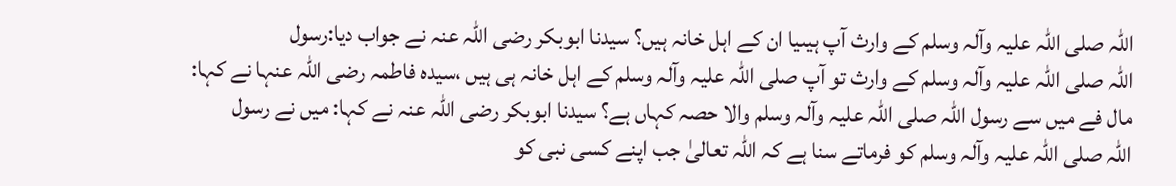اللہ ‌صلی ‌اللہ ‌علیہ ‌وآلہ ‌وسلم کے وارث آپ ہیںیا ان کے اہل خانہ ہیں؟ سیدنا ابوبکر ‌رضی ‌اللہ ‌عنہ نے جواب دیا:رسول اللہ ‌صلی ‌اللہ ‌علیہ ‌وآلہ ‌وسلم کے وارث تو آپ ‌صلی ‌اللہ ‌علیہ ‌وآلہ ‌وسلم کے اہل خانہ ہی ہیں ،سیدہ فاطمہ ‌رضی ‌اللہ ‌عنہا نے کہا: مال فے میں سے رسول اللہ ‌صلی ‌اللہ ‌علیہ ‌وآلہ ‌وسلم والا حصہ کہاں ہے؟ سیدنا ابوبکر ‌رضی ‌اللہ ‌عنہ نے کہا: میں نے رسول اللہ ‌صلی ‌اللہ ‌علیہ ‌وآلہ ‌وسلم کو فرماتے سنا ہے کہ اللہ تعالیٰ جب اپنے کسی نبی کو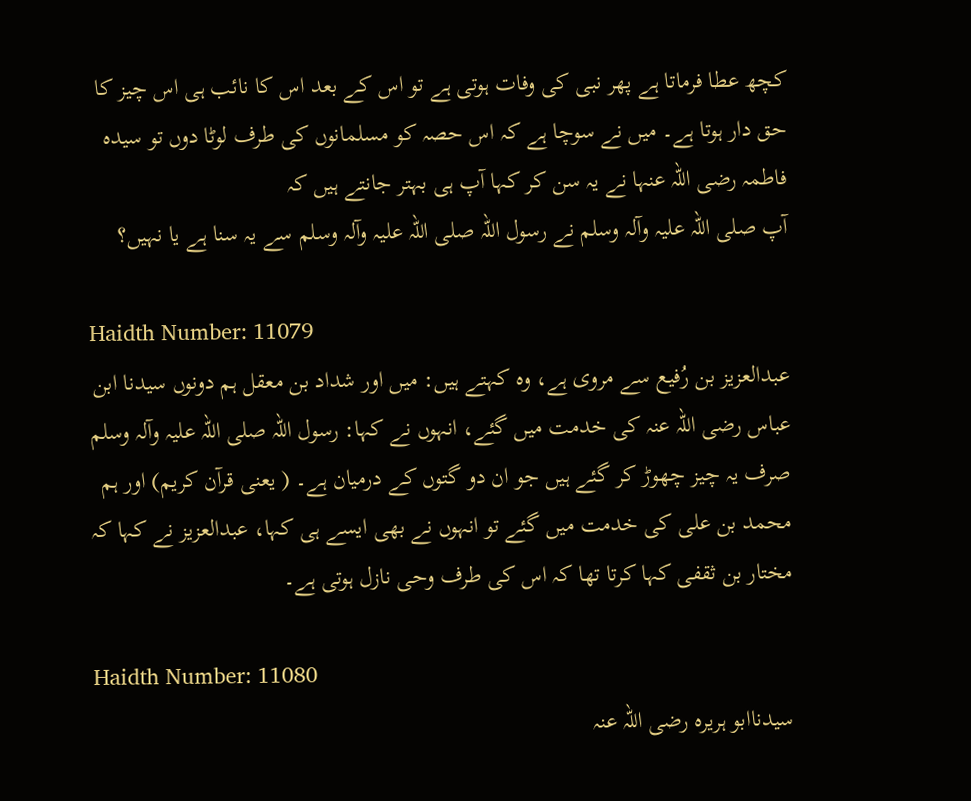کچھ عطا فرماتا ہے پھر نبی کی وفات ہوتی ہے تو اس کے بعد اس کا نائب ہی اس چیز کا حق دار ہوتا ہے۔ میں نے سوچا ہے کہ اس حصہ کو مسلمانوں کی طرف لوٹا دوں تو سیدہ فاطمہ ‌رضی ‌اللہ ‌عنہا نے یہ سن کر کہا آپ ہی بہتر جانتے ہیں کہ آپ ‌صلی ‌اللہ ‌علیہ ‌وآلہ ‌وسلم نے رسول اللہ ‌صلی ‌اللہ ‌علیہ ‌وآلہ ‌وسلم سے یہ سنا ہے یا نہیں؟

Haidth Number: 11079
عبدالعزیز بن رُفیع سے مروی ہے، وہ کہتے ہیں: میں اور شداد بن معقل ہم دونوں سیدنا ابن عباس ‌رضی ‌اللہ ‌عنہ کی خدمت میں گئے، انہوں نے کہا: رسول اللہ ‌صلی ‌اللہ ‌علیہ ‌وآلہ ‌وسلم صرف یہ چیز چھوڑ کر گئے ہیں جو ان دو گتوں کے درمیان ہے۔ ( یعنی قرآن کریم) اور ہم محمد بن علی کی خدمت میں گئے تو انہوں نے بھی ایسے ہی کہا، عبدالعزیز نے کہا کہ مختار بن ثقفی کہا کرتا تھا کہ اس کی طرف وحی نازل ہوتی ہے۔

Haidth Number: 11080
سیدناابو ہریرہ ‌رضی ‌اللہ ‌عنہ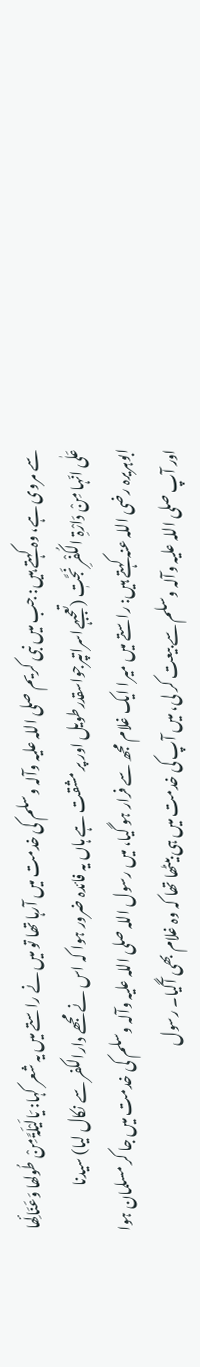سے مروی ہے، وہ کہتے ہیں: جب میں نبی کریم ‌صلی ‌اللہ ‌علیہ ‌وآلہ ‌وسلم کی خدمت میں آرہا تھا تو میں نے راستے میں یہ شعر کہا: یَالَیْلَۃً مِنْ طُولھا وَعَنَالِٔھا عَلٰی انّہا مِنْ دَارْۃِ الکُفْرِ نَجَّتٖ (تعجبہےاسراتپرجواسقدرطویل اور پر مشقت ہے ہاں یہ فائدہ ضرور ہوا کہ اس نے مجھے دارالکفر سے نکال لیا) سیدنا ابوہریرہ ‌رضی ‌اللہ ‌عنہ کہتے ہیں: راستے میں میرا ایک غلام مجھ سے فرار ہو گیا، میں رسول اللہ ‌صلی ‌اللہ ‌علیہ ‌وآلہ ‌وسلم کی خدمت میں جا کر مسلمان ہوا اور آپ ‌صلی ‌اللہ ‌علیہ ‌وآلہ ‌وسلم سے بیعت کر لی، میں آپ کی خدمت میں ہی بیٹھا تھا کہ وہ غلام بھی آگیا۔ رسول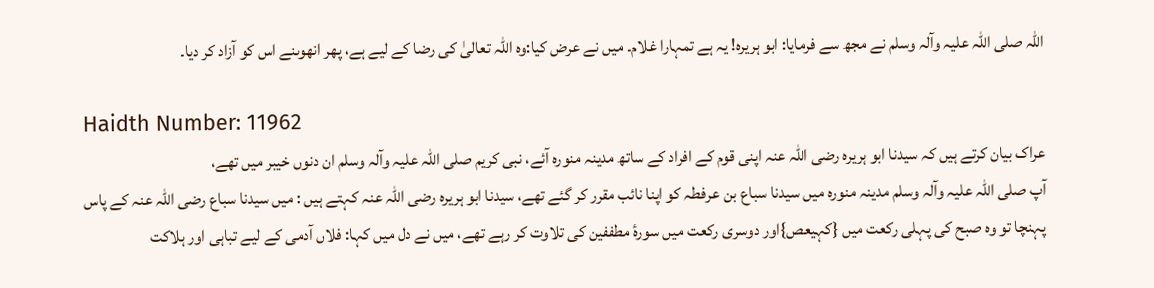اللہ ‌صلی ‌اللہ ‌علیہ ‌وآلہ ‌وسلم نے مجھ سے فرمایا: ابو ہریرہ! یہ ہے تمہارا غلام۔ میں نے عرض کیا:وہ اللہ تعالیٰ کی رضا کے لیے ہے، پھر انھوںنے اس کو آزاد کر دیا۔

Haidth Number: 11962
عراک بیان کرتے ہیں کہ سیدنا ابو ہریرہ ‌رضی ‌اللہ ‌عنہ اپنی قوم کے افراد کے ساتھ مدینہ منورہ آئے، نبی کریم ‌صلی ‌اللہ ‌علیہ ‌وآلہ ‌وسلم ان دنوں خیبر میں تھے، آپ ‌صلی ‌اللہ ‌علیہ ‌وآلہ ‌وسلم مدینہ منورہ میں سیدنا سباع بن عرفطہ کو اپنا نائب مقرر کر گئے تھے، سیدنا ابو ہریرہ ‌رضی ‌اللہ ‌عنہ کہتے ہیں : میں سیدنا سباع ‌رضی ‌اللہ ‌عنہ کے پاس پہنچا تو وہ صبح کی پہلی رکعت میں {کہیعص}اور دوسری رکعت میں سورۂ مطففین کی تلاوت کر رہے تھے، میں نے دل میں کہا: فلاں آدمی کے لیے تباہی اور ہلاکت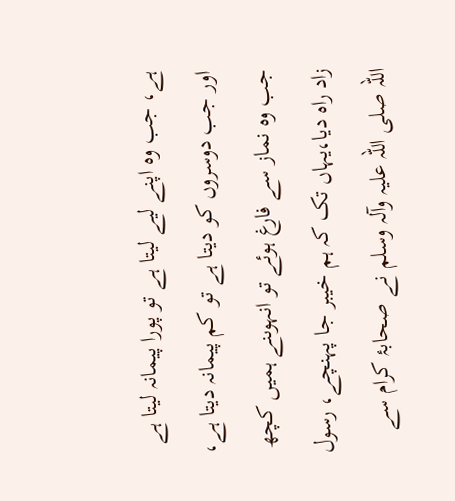ہے، جب وہ اپنے لیے لیتا ہے تو پورا پیمانہ لیتا ہے اور جب دوسروں کو دیتا ہے تو کم پیمانہ دیتا ہے، جب وہ نماز سے فارغ ہوئے تو انہوںنے ہمیں کچھ زاد راہ دیا،یہاں تک کہ ہم خیبر جا پہنچے، رسول اللہ ‌صلی ‌اللہ ‌علیہ ‌وآلہ ‌وسلم نے صحابۂ کرام سے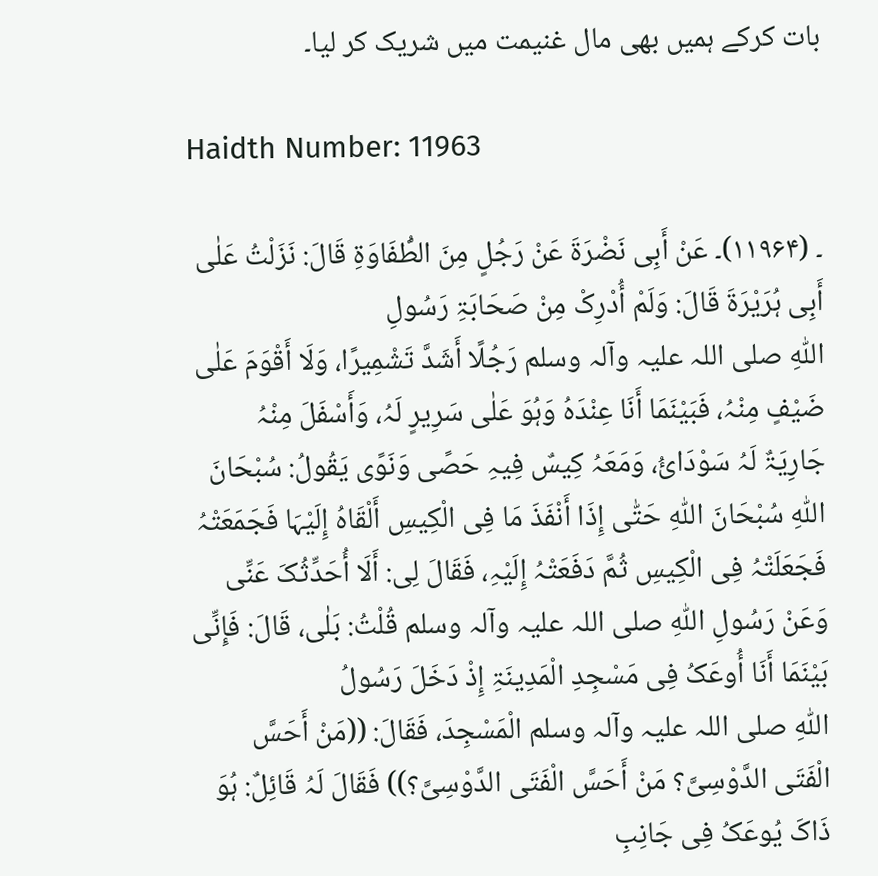بات کرکے ہمیں بھی مال غنیمت میں شریک کر لیا۔

Haidth Number: 11963

۔ (۱۱۹۶۴)۔ عَنْ أَبِی نَضْرَۃَ عَنْ رَجُلٍ مِنَ الطُّفَاوَۃِ قَالَ: نَزَلْتُ عَلٰی أَبِی ہُرَیْرَۃَ قَالَ: وَلَمْ أُدْرِکْ مِنْ صَحَابَۃِ رَسُولِ اللّٰہِ ‌صلی ‌اللہ ‌علیہ ‌وآلہ ‌وسلم رَجُلًا أَشَدَّ تَشْمِیرًا، وَلَا أَقْوَمَ عَلٰی ضَیْفٍ مِنْہُ، فَبَیْنَمَا أَنَا عِنْدَہُ وَہُوَ عَلٰی سَرِیرٍ لَہُ، وَأَسْفَلَ مِنْہُ جَارِیَۃٌ لَہُ سَوْدَائُ، وَمَعَہُ کِیسٌ فِیہِ حَصًی وَنَوًی یَقُولُ: سُبْحَانَ اللّٰہِ سُبْحَانَ اللّٰہِ حَتّٰی إِذَا أَنْفَذَ مَا فِی الْکِیسِ أَلْقَاہُ إِلَیْہَا فَجَمَعَتْہُ فَجَعَلَتْہُ فِی الْکِیسِ ثُمَّ دَفَعَتْہُ إِلَیْہِ، فَقَالَ لِی: أَلَا أُحَدِّثُکَ عَنِّی وَعَنْ رَسُولِ اللّٰہِ ‌صلی ‌اللہ ‌علیہ ‌وآلہ ‌وسلم قُلْتُ: بَلٰی، قَالَ: فَإِنِّی بَیْنَمَا أَنَا أُوعَکُ فِی مَسْجِدِ الْمَدِینَۃِ إِذْ دَخَلَ رَسُولُ اللّٰہِ ‌صلی ‌اللہ ‌علیہ ‌وآلہ ‌وسلم الْمَسْجِدَ، فَقَالَ: ((مَنْ أَحَسَّ الْفَتَی الدَّوْسِیَّ؟ مَنْ أَحَسَّ الْفَتَی الدَّوْسِیَّ؟)) فَقَالَ لَہُ قَائِلٌ: ہُوَ ذَاکَ یُوعَکُ فِی جَانِبِ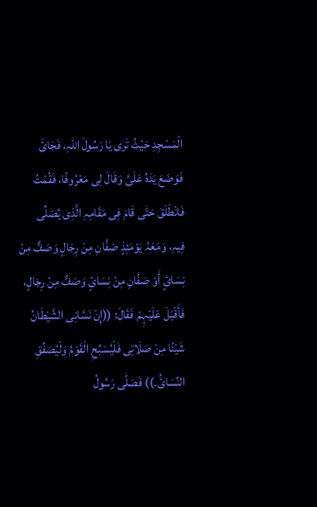الْمَسْجِدِ حَیْثُ تَرٰی یَا رَسُولَ اللّٰہِ، فَجَائَ فَوَضَعَ یَدَہُ عَلَیَّ وَقَالَ لِی مَعْرُوفًا، فَقُمْتُ فَانْطَلَقَ حَتّٰی قَامَ فِی مَقَامِہِ الَّذِی یُصَلِّی فِیہِ، وَمَعَہُ یَوْمَئِذٍ صَفَّانِ مِنْ رِجَالٍ وَصَفٌّ مِنْ نِسَائٍ أَوْ صَفَّانِ مِنْ نِسَائٍ وَصَفٌّ مِنْ رِجَالٍ، فَأَقْبَلَ عَلَیْہِمْ فَقَالَ: ((إِنْ نَسَّانِی الشَّیْطَانُ شَیْئًا مِنْ صَلَاتِی فَلْیُسَبِّحِ الْقَوْمُ وَلْیُصَفِّقِ النِّسَائُ۔)) فَصَلّٰی رَسُولُ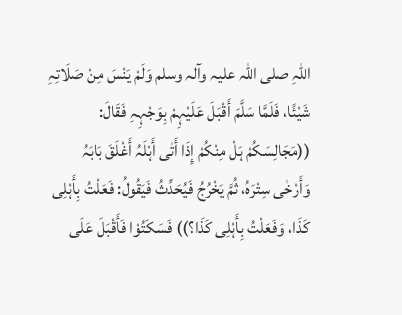اللّٰہِ ‌صلی ‌اللہ ‌علیہ ‌وآلہ ‌وسلم وَلَمْ یَنْسَ مِنْ صَلَاتِہِ شَیْئًا، فَلَمَّا سَلَّمَ أَقْبَلَ عَلَیْہِمْ بِوَجْہِہِ فَقَالَ: ((مَجَالِسَکُمْ ہَلْ مِنْکُمْ إِذَا أَتٰی أَہْلَہُ أَغْلَقَ بَابَہُ وَأَرْخٰی سِتْرَہُ، ثُمَّ یَخْرُجُ فَیُحَدِّثُ فَیَقُولُ: فَعَلْتُ بِأَہْلِی کَذَا، وَفَعَلْتُ بِأَہْلِی کَذَا؟)) فَسَکَتُوْا فَأَقْبَلَ عَلَی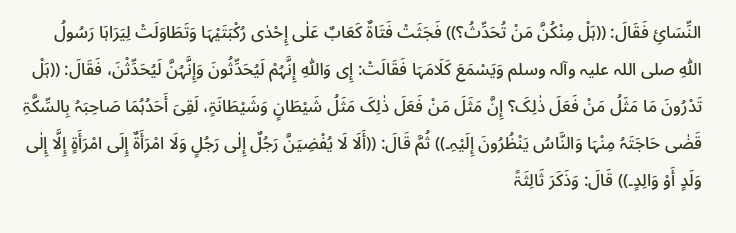النِّسَائِ فَقَالَ: ((ہَلْ مِنْکُنَّ مَنْ تُحَدِّثُ؟)) فَجَثَتْ فَتَاۃٌ کَعَابٌ عَلٰی إِحْدٰی رُکْبَتَیْہَا وَتَطَاوَلَتْ لِیَرَاہَا رَسُولُ اللّٰہِ ‌صلی ‌اللہ ‌علیہ ‌وآلہ ‌وسلم وَیَسْمَعَ کَلَامَہَا فَقَالَتْ: إِی وَاللّٰہِ إِنَّہُمْ لَیُحَدِّثُونَ وَإِنَّہُنَّ لَیُحَدِّثْنَ، فَقَالَ: ((ہَلْ تَدْرُونَ مَا مَثَلُ مَنْ فَعَلَ ذٰلِکَ؟ إِنَّ مَثَلَ مَنْ فَعَلَ ذٰلِکَ مَثَلُ شَیْطَانٍ وَشَیْطَانَۃٍ، لَقِیَ أَحَدُہُمَا صَاحِبَہُ بِالسِّکَّۃِ قَضٰی حَاجَتَہُ مِنْہَا وَالنَّاسُ یَنْظُرُونَ إِلَیْہِ۔)) ثُمَّ قَالَ: ((أَلَا لَا یُفْضِیَنَّ رَجُلٌ إِلٰی رَجُلٍ وَلَا امْرَأَۃٌ إِلَی امْرَأَۃٍ إِلَّا إِلٰی وَلَدٍ أَوْ وَالِدٍ۔)) قَالَ: وَذَکَرَ ثَالِثَۃً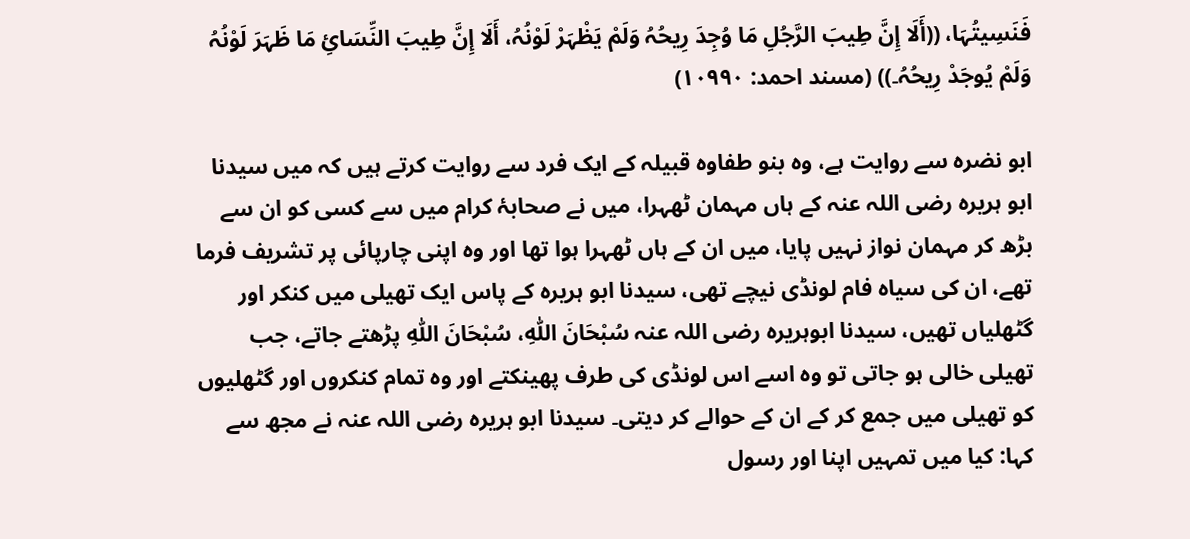فَنَسِیتُہَا، ((أَلَا إِنَّ طِیبَ الرَّجُلِ مَا وُجِدَ رِیحُہُ وَلَمْ یَظْہَرْ لَوْنُہُ، أَلَا إِنَّ طِیبَ النِّسَائِ مَا ظَہَرَ لَوْنُہُ وَلَمْ یُوجَدْ رِیحُہُ۔)) (مسند احمد: ۱۰۹۹۰)

ابو نضرہ سے روایت ہے، وہ بنو طفاوہ قبیلہ کے ایک فرد سے روایت کرتے ہیں کہ میں سیدنا ابو ہریرہ ‌رضی ‌اللہ ‌عنہ کے ہاں مہمان ٹھہرا، میں نے صحابۂ کرام میں سے کسی کو ان سے بڑھ کر مہمان نواز نہیں پایا، میں ان کے ہاں ٹھہرا ہوا تھا اور وہ اپنی چارپائی پر تشریف فرما تھے، ان کی سیاہ فام لونڈی نیچے تھی، سیدنا ابو ہریرہ کے پاس ایک تھیلی میں کنکر اور گٹھلیاں تھیں، سیدنا ابوہریرہ ‌رضی ‌اللہ ‌عنہ سُبْحَانَ اللّٰہِ، سُبْحَانَ اللّٰہِ پڑھتے جاتے، جب تھیلی خالی ہو جاتی تو وہ اسے اس لونڈی کی طرف پھینکتے اور وہ تمام کنکروں اور گٹھلیوں کو تھیلی میں جمع کر کے ان کے حوالے کر دیتی۔ سیدنا ابو ہریرہ ‌رضی ‌اللہ ‌عنہ نے مجھ سے کہا: کیا میں تمہیں اپنا اور رسول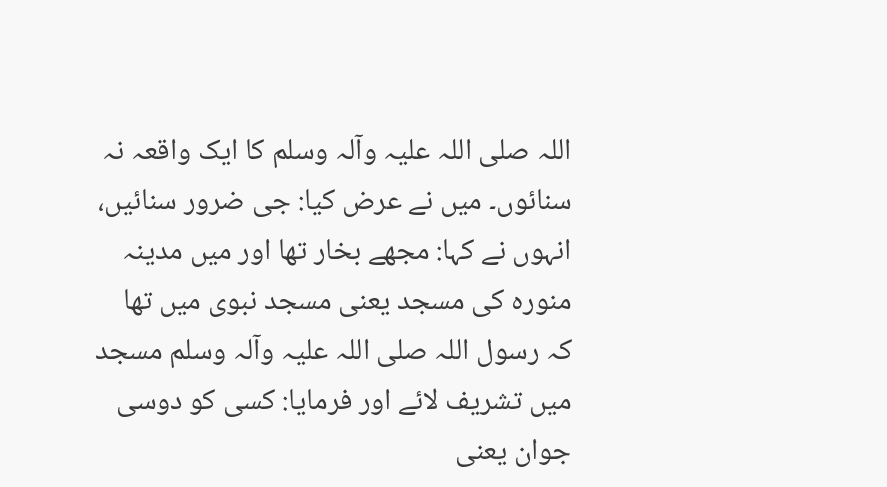اللہ ‌صلی ‌اللہ ‌علیہ ‌وآلہ ‌وسلم کا ایک واقعہ نہ سنائوں۔ میں نے عرض کیا: جی ضرور سنائیں، انہوں نے کہا: مجھے بخار تھا اور میں مدینہ منورہ کی مسجد یعنی مسجد نبوی میں تھا کہ رسول اللہ ‌صلی ‌اللہ ‌علیہ ‌وآلہ ‌وسلم مسجد میں تشریف لائے اور فرمایا: کسی کو دوسی جوان یعنی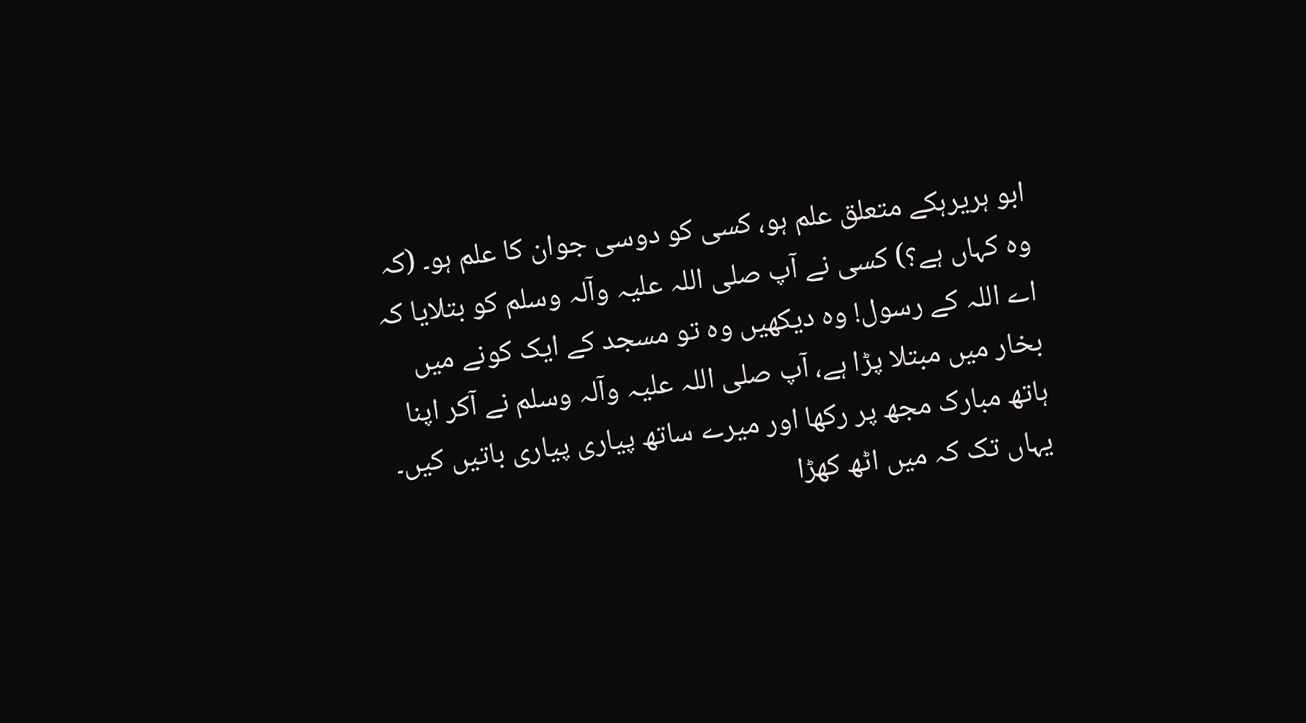ابو ہریرہکے متعلق علم ہو، کسی کو دوسی جوان کا علم ہو۔ (کہ وہ کہاں ہے؟) کسی نے آپ ‌صلی ‌اللہ ‌علیہ ‌وآلہ ‌وسلم کو بتلایا کہ اے اللہ کے رسول! وہ دیکھیں وہ تو مسجد کے ایک کونے میں بخار میں مبتلا پڑا ہے، آپ ‌صلی ‌اللہ ‌علیہ ‌وآلہ ‌وسلم نے آکر اپنا ہاتھ مبارک مجھ پر رکھا اور میرے ساتھ پیاری پیاری باتیں کیں۔ یہاں تک کہ میں اٹھ کھڑا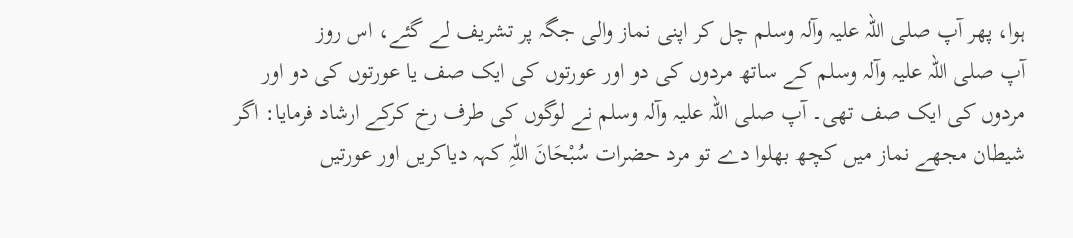ہوا، پھر آپ ‌صلی ‌اللہ ‌علیہ ‌وآلہ ‌وسلم چل کر اپنی نماز والی جگہ پر تشریف لے گئے، اس روز آپ ‌صلی ‌اللہ ‌علیہ ‌وآلہ ‌وسلم کے ساتھ مردوں کی دو اور عورتوں کی ایک صف یا عورتوں کی دو اور مردوں کی ایک صف تھی۔ آپ ‌صلی ‌اللہ ‌علیہ ‌وآلہ ‌وسلم نے لوگوں کی طرف رخ کرکے ارشاد فرمایا: اگر شیطان مجھے نماز میں کچھ بھلوا دے تو مرد حضرات سُبْحَانَ اللّٰہِ کہہ دیاکریں اور عورتیں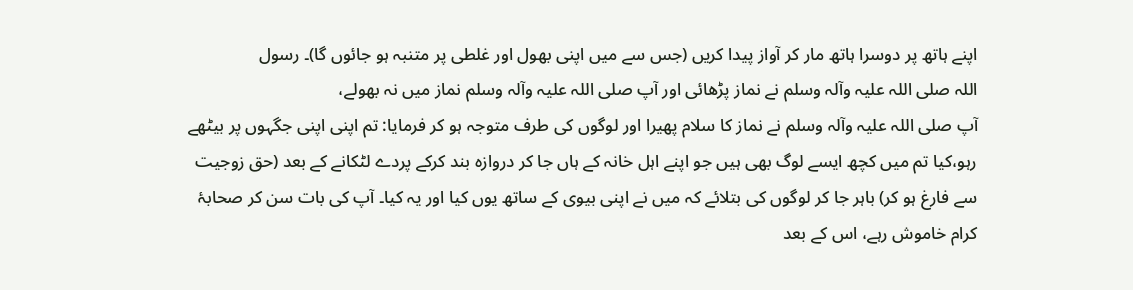اپنے ہاتھ پر دوسرا ہاتھ مار کر آواز پیدا کریں (جس سے میں اپنی بھول اور غلطی پر متنبہ ہو جائوں گا)۔ رسول اللہ ‌صلی ‌اللہ ‌علیہ ‌وآلہ ‌وسلم نے نماز پڑھائی اور آپ ‌صلی ‌اللہ ‌علیہ ‌وآلہ ‌وسلم نماز میں نہ بھولے، آپ ‌صلی ‌اللہ ‌علیہ ‌وآلہ ‌وسلم نے نماز کا سلام پھیرا اور لوگوں کی طرف متوجہ ہو کر فرمایا: تم اپنی اپنی جگہوں پر بیٹھے رہو،کیا تم میں کچھ ایسے لوگ بھی ہیں جو اپنے اہل خانہ کے ہاں جا کر دروازہ بند کرکے پردے لٹکانے کے بعد (حق زوجیت سے فارغ ہو کر) باہر جا کر لوگوں کی بتلائے کہ میں نے اپنی بیوی کے ساتھ یوں کیا اور یہ کیا۔ آپ کی بات سن کر صحابۂ کرام خاموش رہے، اس کے بعد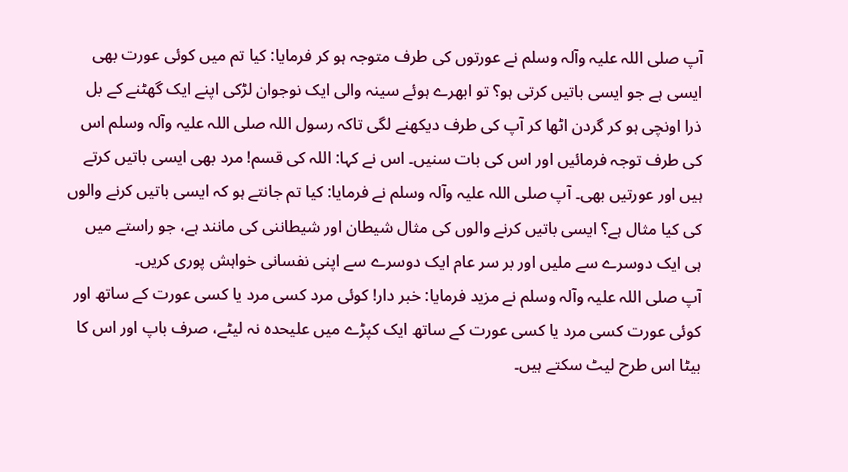آپ ‌صلی ‌اللہ ‌علیہ ‌وآلہ ‌وسلم نے عورتوں کی طرف متوجہ ہو کر فرمایا: کیا تم میں کوئی عورت بھی ایسی ہے جو ایسی باتیں کرتی ہو؟ تو ابھرے ہوئے سینہ والی ایک نوجوان لڑکی اپنے ایک گھٹنے کے بل ذرا اونچی ہو کر گردن اٹھا کر آپ کی طرف دیکھنے لگی تاکہ رسول اللہ ‌صلی ‌اللہ ‌علیہ ‌وآلہ ‌وسلم اس کی طرف توجہ فرمائیں اور اس کی بات سنیں۔ اس نے کہا: اللہ کی قسم! مرد بھی ایسی باتیں کرتے ہیں اور عورتیں بھی۔ آپ ‌صلی ‌اللہ ‌علیہ ‌وآلہ ‌وسلم نے فرمایا: کیا تم جانتے ہو کہ ایسی باتیں کرنے والوں کی کیا مثال ہے؟ ایسی باتیں کرنے والوں کی مثال شیطان اور شیطاننی کی مانند ہے، جو راستے میں ہی ایک دوسرے سے ملیں اور بر سر عام ایک دوسرے سے اپنی نفسانی خواہش پوری کریں۔ آپ ‌صلی ‌اللہ ‌علیہ ‌وآلہ ‌وسلم نے مزید فرمایا: خبر دار! کوئی مرد کسی مرد یا کسی عورت کے ساتھ اور کوئی عورت کسی مرد یا کسی عورت کے ساتھ ایک کپڑے میں علیحدہ نہ لیٹے، صرف باپ اور اس کا بیٹا اس طرح لیٹ سکتے ہیں۔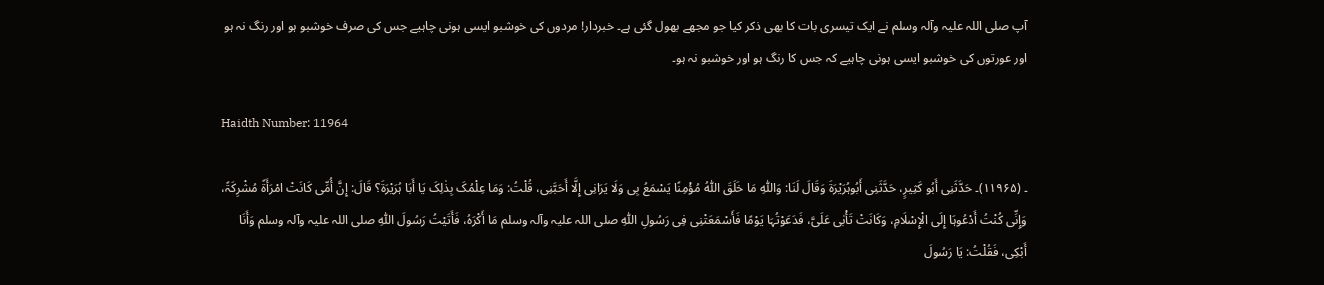آپ ‌صلی ‌اللہ ‌علیہ ‌وآلہ ‌وسلم نے ایک تیسری بات کا بھی ذکر کیا جو مجھے بھول گئی ہے۔ خبردار! مردوں کی خوشبو ایسی ہونی چاہیے جس کی صرف خوشبو ہو اور رنگ نہ ہو اور عورتوں کی خوشبو ایسی ہونی چاہیے کہ جس کا رنگ ہو اور خوشبو نہ ہو۔

Haidth Number: 11964

۔ (۱۱۹۶۵)۔ حَدَّثَنِی أَبُو کَثِیرٍ، حَدَّثَنِی أَبُوہُرَیْرَۃَ وَقَالَ لَنَا: وَاللّٰہِ مَا خَلَقَ اللّٰہُ مُؤْمِنًا یَسْمَعُ بِی وَلَا یَرَانِی إِلَّا أَحَبَّنِی، قُلْتُ: وَمَا عِلْمُکَ بِذٰلِکَ یَا أَبَا ہُرَیْرَۃَ؟ قَالَ: إِنَّ أُمِّی کَانَتْ امْرَأَۃً مُشْرِکَۃً، وَإِنِّی کُنْتُ أَدْعُوہَا إِلَی الْإِسْلَامِ، وَکَانَتْ تَأْبٰی عَلَیَّ، فَدَعَوْتُہَا یَوْمًا فَأَسْمَعَتْنِی فِی رَسُولِ اللّٰہِ ‌صلی ‌اللہ ‌علیہ ‌وآلہ ‌وسلم مَا أَکْرَہُ، فَأَتَیْتُ رَسُولَ اللّٰہِ ‌صلی ‌اللہ ‌علیہ ‌وآلہ ‌وسلم وَأَنَا أَبْکِی، فَقُلْتُ: یَا رَسُولَ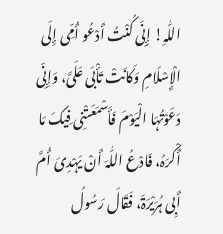اللّٰہِ! إِنِّی کُنْتُ أَدْعُو أُمِّی إِلَی الْإِسْلَامِ وَکَانَتْ تَأْبَی عَلَیَّ، وَإِنِّی دَعَوْتُہَا الْیَوْمَ فَأَسْمَعَتْنِی فِیکَ مَا أَکْرَہُ، فَادْعُ اللّٰہَ أَنْ یَہْدِیَ أُمَّ أَبِی ہُرَیْرَۃَ، فَقَالَ رَسُولُ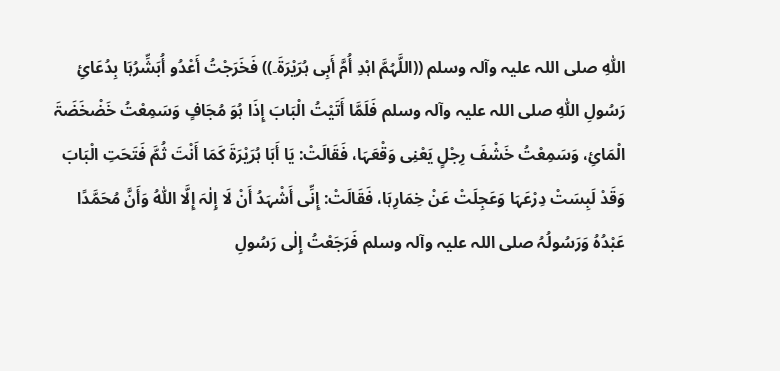اللّٰہِ ‌صلی ‌اللہ ‌علیہ ‌وآلہ ‌وسلم ((اللَّہُمَّ اہْدِ أُمَّ أَبِی ہُرَیْرَۃَ۔)) فَخَرَجْتُ أَعْدُو أُبَشِّرُہَا بِدُعَائِ رَسُولِ اللّٰہِ ‌صلی ‌اللہ ‌علیہ ‌وآلہ ‌وسلم فَلَمَّا أَتَیْتُ الْبَابَ إِذَا ہُوَ مُجَافٍ وَسَمِعْتُ خَضْخَضَۃَ الْمَائِ، وَسَمِعْتُ خَشْفَ رِجْلٍ یَعْنِی وَقْعَہَا، فَقَالَتْ: یَا أَبَا ہُرَیْرَۃَ کَمَا أَنْتَ ثُمَّ فَتَحَتِ الْبَابَ وَقَدْ لَبِسَتْ دِرْعَہَا وَعَجِلَتْ عَنْ خِمَارِہَا، فَقَالَتْ: إِنِّی أَشْہَدُ أَنْ لَا إِلٰہَ إِلَّا اللّٰہُ وَأَنَّ مُحَمَّدًا عَبْدُہُ وَرَسُولُہُ ‌صلی ‌اللہ ‌علیہ ‌وآلہ ‌وسلم فَرَجَعْتُ إِلٰی رَسُولِ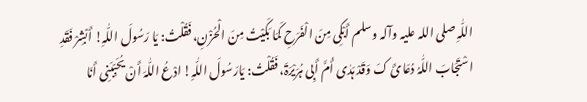اللّٰہِ ‌صلی ‌اللہ ‌علیہ ‌وآلہ ‌وسلم أَبْکِی مِنَ الْفَرَحِ کَمَا بَکَیْتُ مِنَ الْحُزْنِ، فَقُلْتُ: یَا رَسُولَ اللّٰہِ! أَبْشِرْ فَقَدِ اسْتَجَابَ اللّٰہُ دُعَائَ کَ وَقَدْ ہَدٰی أُمَّ أَبِی ہُرَیْرَۃَ، فَقُلْتُ: یَارَسُولَ اللّٰہِ! ادْعُ اللّٰہَ أَنْ یُحَبِّبَنِی أَنَا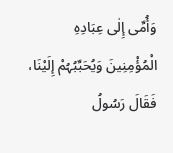وَأُمِّی إِلٰی عِبَادِہِ الْمُؤْمِنِینَ وَیُحَبِّبُہُمْ إِلَیْنَا، فَقَالَ رَسُولُ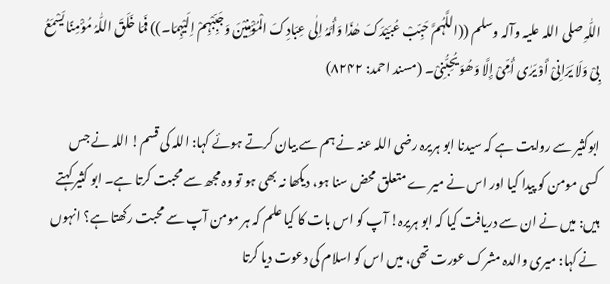اللّٰہِ ‌صلی ‌اللہ ‌علیہ ‌وآلہ ‌وسلم ((اللَّہُمَّ حَبِّبْ عُبَیْدَکَ ھٰذَا وَأُمَّہُ اِلٰی عِبَادِکَ الْمُؤْمِنِیْنَ وَجَبِّبْہِمْ اِلَیْہِمَا۔)) فَمَا خَلَقَ اللّٰہُ مُؤْمِنًا یَسْمَعُ بِیْ وَلَا یَرَانِیْ أَوْ یَرٰی أُمِّیْ إِلَّا وَھُوَ یُحِبُّنِیْ۔ (مسند احمد: ۸۲۴۲)

ابوکثیر سے روایت ہے کہ سیدنا ابو ہریرہ ‌رضی ‌اللہ ‌عنہ نے ہم سے بیان کرتے ہوئے کہا: اللہ کی قسم! اللہ نے جس کسی مومن کو پیدا کیا اور اس نے میر ے متعلق محض سنا ہو، دیکھا نہ بھی ہو تو وہ مجھ سے محبت کرتا ہے۔ ابو کثیر کہتے ہیں: میں نے ان سے دریافت کیا کہ ابو ہریرہ! آپ کو اس بات کا کیا علم کہ ہر مومن آپ سے محبت رکھتا ہے؟ انہوں نے کہا: میری والدہ مشرک عورت تھی، میں اس کو اسلام کی دعوت دیا کرتا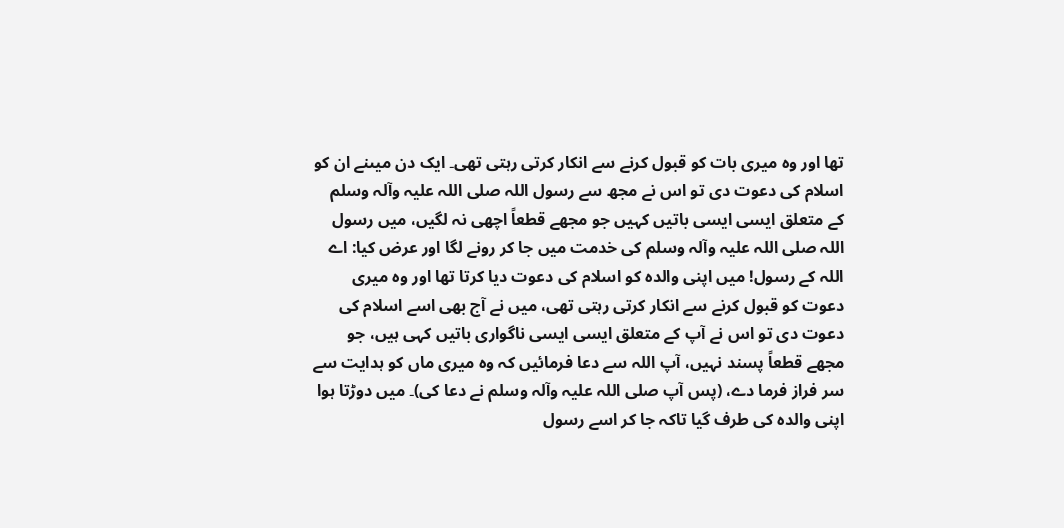تھا اور وہ میری بات کو قبول کرنے سے انکار کرتی رہتی تھی۔ ایک دن میںنے ان کو اسلام کی دعوت دی تو اس نے مجھ سے رسول اللہ ‌صلی ‌اللہ ‌علیہ ‌وآلہ ‌وسلم کے متعلق ایسی ایسی باتیں کہیں جو مجھے قطعاً اچھی نہ لگیں، میں رسول اللہ ‌صلی ‌اللہ ‌علیہ ‌وآلہ ‌وسلم کی خدمت میں جا کر رونے لگا اور عرض کیا: اے اللہ کے رسول! میں اپنی والدہ کو اسلام کی دعوت دیا کرتا تھا اور وہ میری دعوت کو قبول کرنے سے انکار کرتی رہتی تھی، میں نے آج بھی اسے اسلام کی دعوت دی تو اس نے آپ کے متعلق ایسی ایسی ناگواری باتیں کہی ہیں، جو مجھے قطعاً پسند نہیں، آپ اللہ سے دعا فرمائیں کہ وہ میری ماں کو ہدایت سے سر فراز فرما دے، (پس آپ ‌صلی ‌اللہ ‌علیہ ‌وآلہ ‌وسلم نے دعا کی)۔ میں دوڑتا ہوا اپنی والدہ کی طرف گیا تاکہ جا کر اسے رسول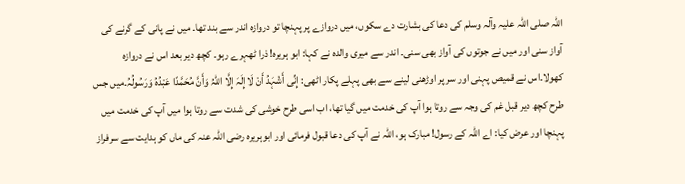اللہ ‌صلی ‌اللہ ‌علیہ ‌وآلہ ‌وسلم کی دعا کی بشارت دے سکوں، میں دروازے پر پہنچا تو دروازہ اندر سے بند تھا۔ میں نے پانی کے گرنے کی آواز سنی اور میں نے جوتوں کی آواز بھی سنی۔ اندر سے میری والدہ نے کہا: ابو ہریرہ! ذرا ٹھہرے رہو۔ کچھ دیر بعد اس نے دروازہ کھولا۔اس نے قمیص پہنی اور سر پر اوڑھنی لینے سے بھی پہلے پکار اٹھی: إِنِّی أَشْہَدُ أَنْ لَا إِلَہَ إِلَّا اللّٰہُ وَأَنَّ مُحَمَّدًا عَبْدُہُ وَرَسُولُہُ۔میں جس طرح کچھ دیر قبل غم کی وجہ سے روتا ہوا آپ کی خدمت میں گیا تھا، اب اسی طرح خوشی کی شدت سے روتا ہوا میں آپ کی خدمت میں پہنچا اور عرض کیا: اے اللہ کے رسول! مبارک ہو، اللہ نے آپ کی دعا قبول فرمائی اور ابوہریرہ ‌رضی ‌اللہ ‌عنہ کی ماں کو ہدایت سے سرفراز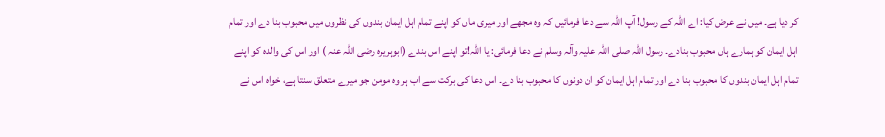کر دیا ہے۔ میں نے عرض کیا: اے اللہ کے رسول! آپ اللہ سے دعا فرمائیں کہ وہ مجھے اور میری ماں کو اپنے تمام اہل ایمان بندوں کی نظروں میں محبوب بنا دے اور تمام اہل ایمان کو ہمارے ہاں محبوب بنادے۔ رسول اللہ ‌صلی ‌اللہ ‌علیہ ‌وآلہ ‌وسلم نے دعا فرمائی: یا اللہ!تو اپنے اس بندے (ابوہریرہ ‌رضی ‌اللہ ‌عنہ ) اور اس کی والدہ کو اپنے تمام اہل ایمان بندوں کا محبوب بنا دے اور تمام اہل ایمان کو ان دونوں کا محبوب بنا دے۔ اس دعا کی برکت سے اب ہر وہ مومن جو میرے متعلق سنتا ہے، خواہ اس نے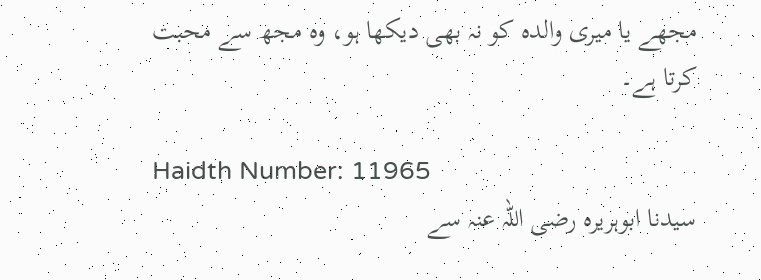مجھے یا میری والدہ کو نہ بھی دیکھا ہو، وہ مجھ سے محبت کرتا ہے۔

Haidth Number: 11965
سیدنا ابوہریرہ ‌رضی ‌اللہ ‌عنہ سے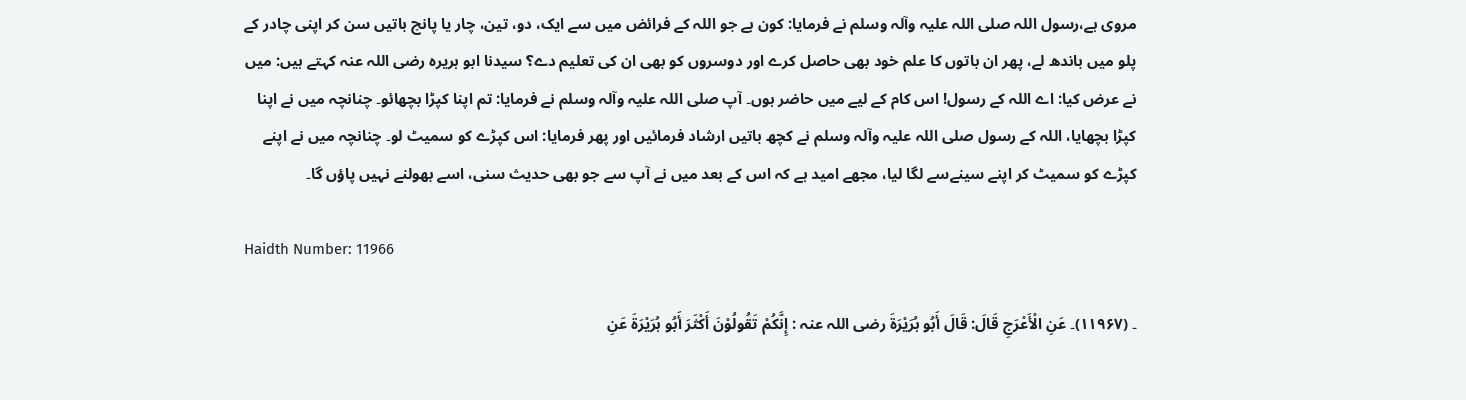مروی ہے،رسول اللہ ‌صلی ‌اللہ ‌علیہ ‌وآلہ ‌وسلم نے فرمایا: کون ہے جو اللہ کے فرائض میں سے ایک، دو، تین، چار یا پانچ باتیں سن کر اپنی چادر کے پلو میں باندھ لے، پھر ان باتوں کا علم خود بھی حاصل کرے اور دوسروں کو بھی ان کی تعلیم دے؟ سیدنا ابو ہریرہ ‌رضی ‌اللہ ‌عنہ کہتے ہیں: میں نے عرض کیا: اے اللہ کے رسول! اس کام کے لیے میں حاضر ہوں۔ آپ ‌صلی ‌اللہ ‌علیہ ‌وآلہ ‌وسلم نے فرمایا: تم اپنا کپڑا بچھائو۔ چنانچہ میں نے اپنا کپڑا بچھایا، اللہ کے رسول ‌صلی ‌اللہ ‌علیہ ‌وآلہ ‌وسلم نے کچھ باتیں ارشاد فرمائیں اور پھر فرمایا: اس کپڑے کو سمیٹ لو۔ چنانچہ میں نے اپنے کپڑے کو سمیٹ کر اپنے سینےسے لگا لیا، مجھے امید ہے کہ اس کے بعد میں نے آپ سے جو بھی حدیث سنی، اسے بھولنے نہیں پاؤں گا۔

Haidth Number: 11966

۔ (۱۱۹۶۷)۔ عَنِ الْأَعْرَجِ قَالَ: قَالَ أَبُو ہُرَیْرَۃَ ‌رضی ‌اللہ ‌عنہ ‌: إِنَّکُمْ تَقُولُوْنَ أَکْثَرَ أَبُو ہُرَیْرَۃَ عَنِ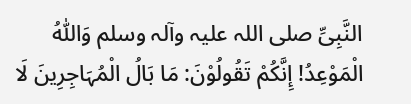النَّبِیِّ ‌صلی ‌اللہ ‌علیہ ‌وآلہ ‌وسلم وَاللّٰہُ الْمَوْعِدُ! إِنَّکُمْ تَقُولُوْنَ: مَا بَالُ الْمُہَاجِرِینَ لَا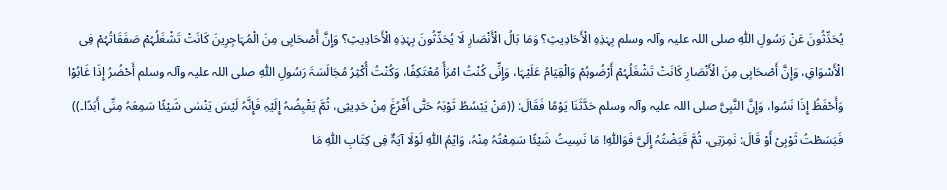یُحَدِّثُونَ عَنْ رَسُولِ اللّٰہِ ‌صلی ‌اللہ ‌علیہ ‌وآلہ ‌وسلم بِہٰذِہِ الْأَحَادِیثِ؟ وَمَا بَالُ الْأَنْصَارِ لَا یُحَدِّثُونَ بِہٰذِہِ الْأَحَادِیثِ؟ وَإِنَّ أَصْحَابِی مِنَ الْمُہَاجِرِینَ کَانَتْ تَشْغَلُہُمْ صَفَقَاتُہُمْ فِی الْأَسْوَاقِ، وَإِنَّ أَصْحَابِی مِنَ الْأَنْصَارِ کَانَتْ تَشْغَلُہُمْ أَرْضُوہُمْ وَالْقِیَامُ عَلَیْہَا، وَإِنِّی کُنْتُ امْرَأً مُعْتَکِفًا، وَکُنْتُ أُکْثِرُ مُجَالَسَۃَ رَسُولِ اللّٰہِ ‌صلی ‌اللہ ‌علیہ ‌وآلہ ‌وسلم أَحْضُرُ إِذَا غَابُوْا وَأَحْفَظُ إِذَا نَسُوا، وَإِنَّ النَّبِیَّ ‌صلی ‌اللہ ‌علیہ ‌وآلہ ‌وسلم حَدَّثَنَا یَوْمًا فَقَالَ: ((مَنْ یَبْسُطُ ثَوْبَہُ حَتّٰی أَفْرُغَ مِنْ حَدِیثِی، ثُمَّ یَقْبِضُہُ إِلَیْہِ فَإِنَّہُ لَیْسَ یَنْسٰی شَیْئًا سَمِعَہُ مِنِّی أَبَدًا۔)) فَبَسَطْتُ ثَوْبِیْ أَوْ قَالَ: نَمِرَتِی، ثُمَّ قَبَضْتُہُ إِلَیَّ فَوَاللّٰہِ! مَا نَسِیتُ شَیْئًا سَمِعْتُہُ مِنْہُ، وَایْمُ اللّٰہِ لَوْلَا آیَۃٌ فِی کِتَابِ اللّٰہِ مَا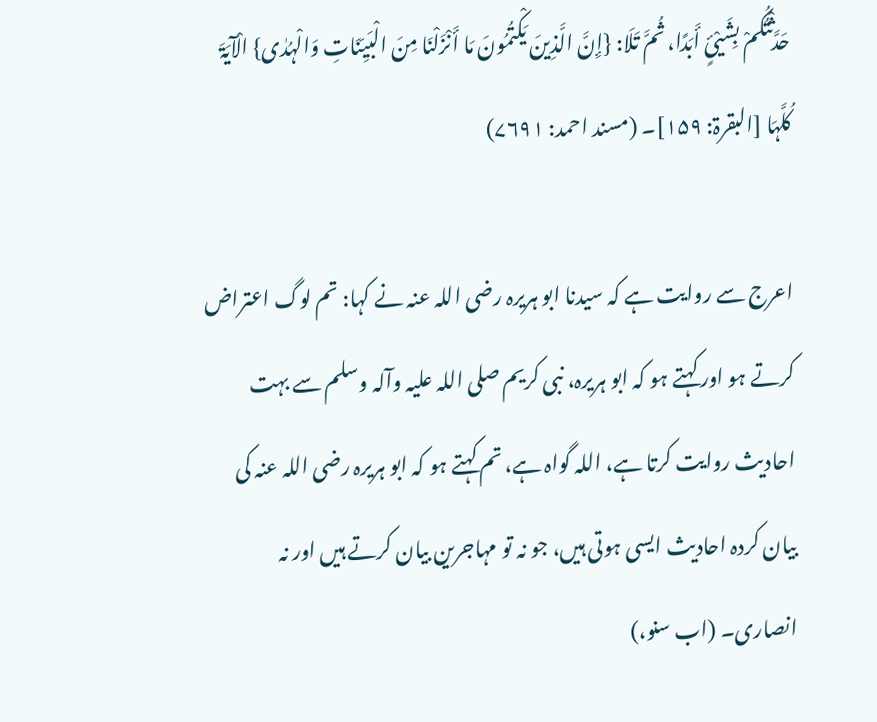حَدَّثْتُکُمْ بِشَیْئٍ أَبَدًا، ثُمَّ تَلَا: {إِنَّ الَّذِینَ یَکْتُمُونَ مَا أَنْزَلْنَا مِنَ الْبَیِّنَاتِ وَالْہُدٰی} الْآیَۃَ کُلَّہَا [البقرۃ: ۱۵۹]۔ (مسند احمد: ۷۶۹۱)

اعرج سے روایت ہے کہ سیدنا ابو ہریرہ ‌رضی ‌اللہ ‌عنہ نے کہا: تم لوگ اعتراض کرتے ہو اور کہتے ہو کہ ابو ہریرہ، نبی کریم ‌صلی ‌اللہ ‌علیہ ‌وآلہ ‌وسلم سے بہت احادیث روایت کرتا ہے، اللہ گواہ ہے، تم کہتے ہو کہ ابو ہریرہ ‌رضی ‌اللہ ‌عنہ کی بیان کردہ احادیث ایسی ہوتی ہیں، جو نہ تو مہاجرین بیان کرتے ہیں اور نہ انصاری۔ (اب سنو،)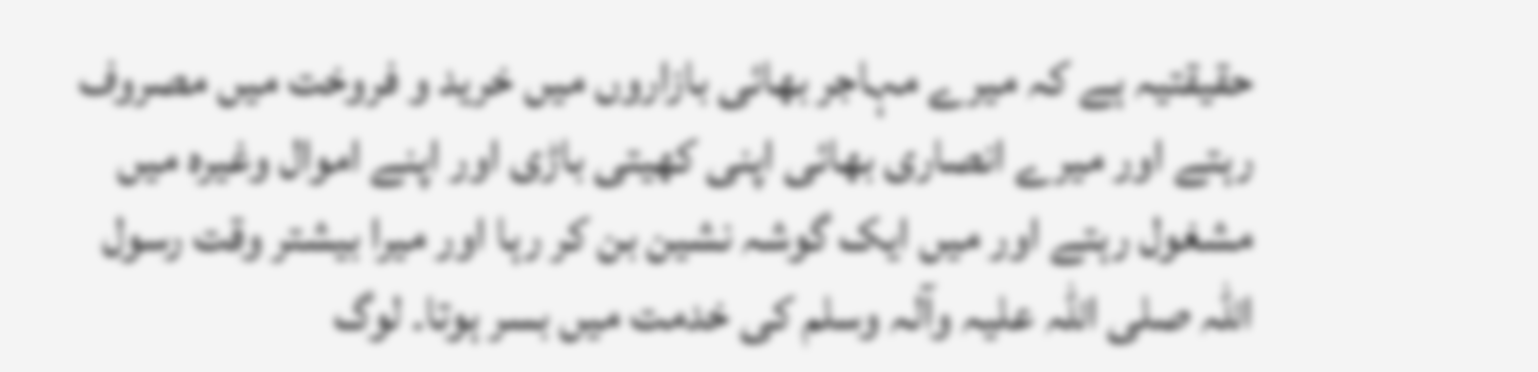حقیقتیہ ہے کہ میرے مہاجر بھائی بازاروں میں خرید و فروخت میں مصروف رہتے اور میرے انصاری بھائی اپنی کھیتی باڑی اور اپنے اموال وغیرہ میں مشغول رہتے اور میں ایک گوشہ نشین بن کر رہا اور میرا بیشتر وقت رسول اللہ ‌صلی ‌اللہ ‌علیہ ‌وآلہ ‌وسلم کی خدمت میں بسر ہوتا۔ لوگ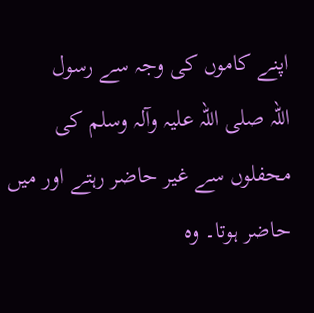اپنے کاموں کی وجہ سے رسول اللہ ‌صلی ‌اللہ ‌علیہ ‌وآلہ ‌وسلم کی محفلوں سے غیر حاضر رہتے اور میں حاضر ہوتا۔ وہ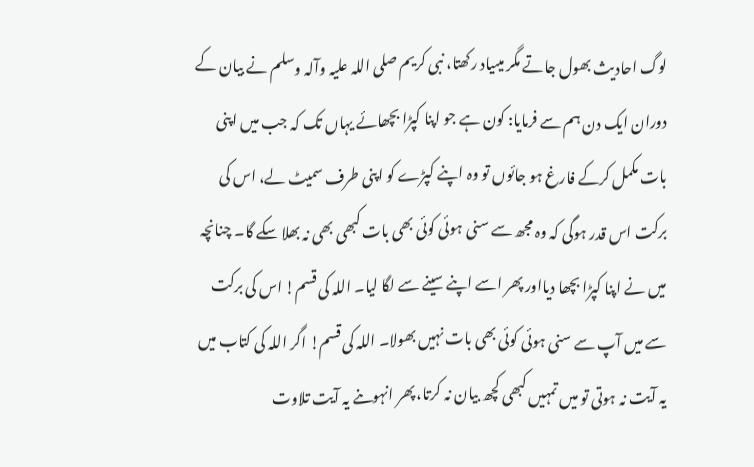لوگ احادیث بھول جاتے مگر میںیاد رکھتا، نبی کریم ‌صلی ‌اللہ ‌علیہ ‌وآلہ ‌وسلم نے بیان کے دوران ایک دن ہم سے فرمایا: کون ہے جو اپنا کپڑا بچھائے یہاں تک کہ جب میں اپنی بات مکمل کرکے فارغ ہو جائوں تو وہ اپنے کپڑے کو اپنی طرف سمیٹ لے، اس کی برکت اس قدر ہوگی کہ وہ مجھ سے سنی ہوئی کوئی بھی بات کبھی بھی نہ بھلا سکے گا۔ چنانچہ میں نے اپنا کپڑا بچھا دیااور پھر اسے اپنے سینے سے لگا لیا۔ اللہ کی قسم! اس کی برکت سے میں آپ سے سنی ہوئی کوئی بھی بات نہیں بھولا۔ اللہ کی قسم! اگر اللہ کی کتاب میں یہ آیت نہ ہوتی تو میں تمہیں کبھی کچھ بیان نہ کرتا، پھر انہوںنے یہ آیت تلاوت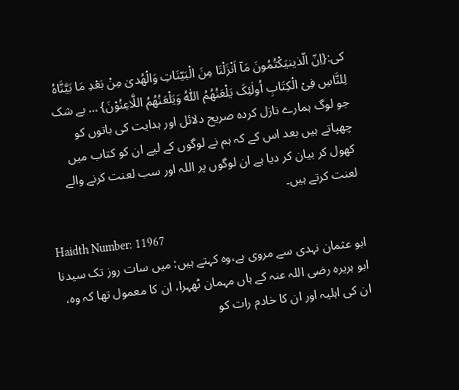کی:{اِنّ الّذینیَکْتُمُونَ مَآ اَنْزَلْنَا مِنَ الْبَیّنَاتِ وَالْھُدیٰ مِنْ بَعْدِ مَا بَیَّنَّاہُ لِلنَّاسِ فِیْ الْکِتَابِ اُولٰئِکَ یَلْعَنُھُمُ اللّٰہُ وَیَلْعَنُھُمُ اللَّاعِنُوْنَ} … بے شک جو لوگ ہمارے نازل کردہ صریح دلائل اور ہدایت کی باتوں کو چھپاتے ہیں بعد اس کے کہ ہم نے لوگوں کے لیے ان کو کتاب میں کھول کر بیان کر دیا ہے ان لوگوں پر اللہ اور سب لعنت کرنے والے لعنت کرتے ہیں۔

Haidth Number: 11967
ابو عثمان نہدی سے مروی ہے،وہ کہتے ہیں: میں سات روز تک سیدنا ابو ہریرہ ‌رضی ‌اللہ ‌عنہ کے ہاں مہمان ٹھہرا، ان کا معمول تھا کہ وہ، ان کی اہلیہ اور ان کا خادم رات کو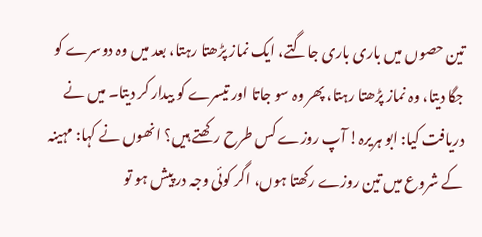تین حصوں میں باری باری جاگتے، ایک نماز پڑھتا رہتا، بعد میں وہ دوسرے کو جگا دیتا، وہ نماز پڑھتا رہتا، پھر وہ سو جاتا اور تیسرے کو بیدار کر دیتا۔ میں نے دریافت کیا: ابو ہریرہ! آپ روزے کس طرح رکھتے ہیں؟ انھوں نے کہا: مہینہ کے شروع میں تین روزے رکھتا ہوں، اگر کوئی وجہ در پیش ہو تو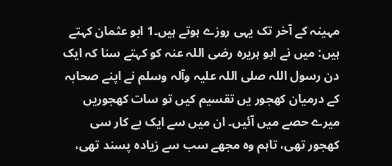مہینہ کے آخر تک یہی روزے ہوتے ہیں۔1 ابو عثمان کہتے ہیں: میں نے ابو ہریرہ ‌رضی ‌اللہ ‌عنہ کو کہتے سنا کہ ایک دن رسول اللہ ‌صلی ‌اللہ ‌علیہ ‌وآلہ ‌وسلم نے اپنے صحابہ کے درمیان کھجور یں تقسیم کیں تو سات کھجوریں میرے حصے میں آئیں۔ ان میں سے ایک بے کار سی کھجور تھی، تاہم وہ مجھے سب سے زیادہ پسند تھی،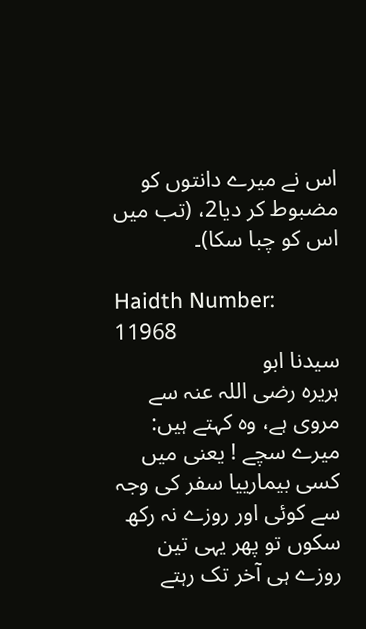اس نے میرے دانتوں کو مضبوط کر دیا2، (تب میں اس کو چبا سکا)۔

Haidth Number: 11968
سیدنا ابو ہریرہ ‌رضی ‌اللہ ‌عنہ سے مروی ہے، وہ کہتے ہیں: میرے سچے ! یعنی میں کسی بیمارییا سفر کی وجہ سے کوئی اور روزے نہ رکھ سکوں تو پھر یہی تین روزے ہی آخر تک رہتے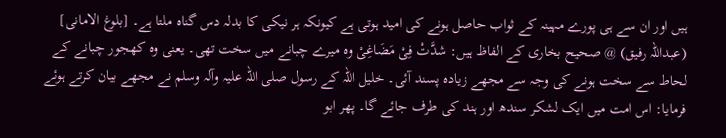ہیں اور ان سے ہی پورے مہینہ کے ثواب حاصل ہونے کی امید ہوتی ہے کیونکہ ہر نیکی کا بدلہ دس گناہ ملتا ہے۔ [بلوغ الامانی] (عبداللہ رفیق) @ صحیح بخاری کے الفاظ ہیں: شدَّتْ فِیْ مَضَاغِیْ وہ میرے چبانے میں سخت تھی۔ یعنی وہ کھجور چبانے کے لحاط سے سخت ہونے کی وجہ سے مجھے زیادہ پسند آئی۔ خلیل اللہ کے رسول ‌صلی ‌اللہ ‌علیہ ‌وآلہ ‌وسلم نے مجھے بیان کرتے ہوئے فرمایا: اس امت میں ایک لشکر سندھ اور ہند کی طرف جائے گا۔ پھر ابو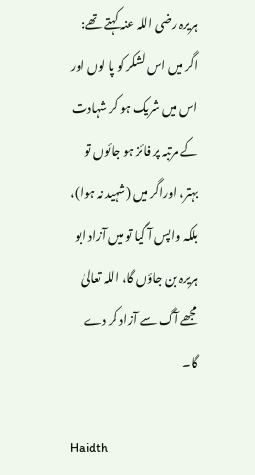ہریرہ ‌رضی ‌اللہ ‌عنہ کہتے تھے: اگر میں اس لشکر کو پا لوں اور اس میں شریک ہو کر شہادت کے مرتبہ پر فائز ہو جائوں تو بہتر، اوراگر میں (شہید نہ ہوا)، بلکہ واپس آ گیا تو میں آزاد ابو ہریرہ بن جاؤں گا، اللہ تعالیٰ مجھے آگ سے آزاد کر دے گا۔

Haidth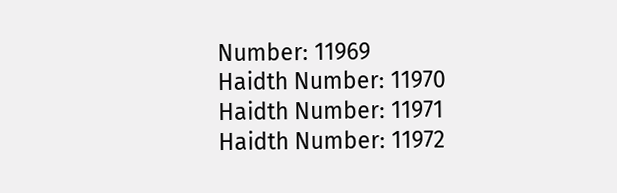Number: 11969
Haidth Number: 11970
Haidth Number: 11971
Haidth Number: 11972